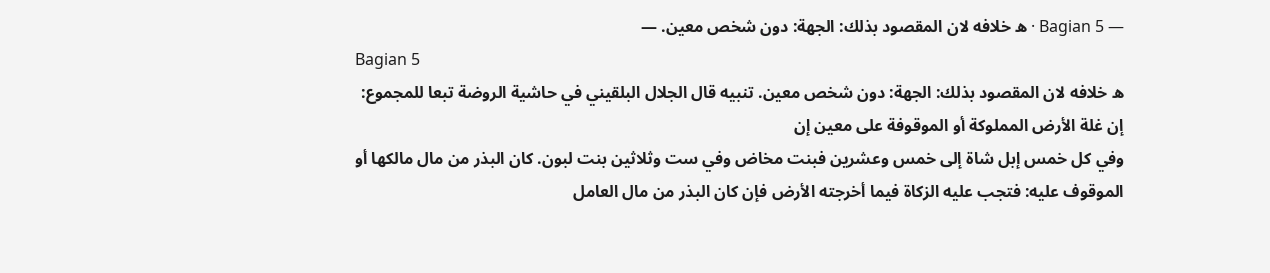— Bagian 5 · ه خلافه لان المقصود بذلك: الجهة: دون شخص معين. —
Bagian 5
ه خلافه لان المقصود بذلك: الجهة: دون شخص معين. تنبيه قال الجلال البلقيني في حاشية الروضة تبعا للمجموع: إن غلة الأرض المملوكة أو الموقوفة على معين إن
وفي كل خمس إبل شاة إلى خمس وعشرين فبنت مخاض وفي ست وثلاثين بنت لبون. كان البذر من مال مالكها أو الموقوف عليه: فتجب عليه الزكاة فيما أخرجته الأرض فإن كان البذر من مال العامل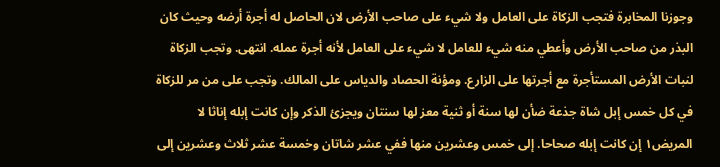وجوزنا المخابرة فتجب الزكاة على العامل ولا شيء على صاحب الأرض لان الحاصل له أجرة أرضه وحيث كان البذر من صاحب الأرض وأعطي منه شيء للعامل لا شيء على العامل لأنه أجرة عمله. انتهى. وتجب الزكاة لنبات الأرض المستأجرة مع أجرتها على الزارع. ومؤنة الحصاد والدياس على المالك. وتجب على من مر للزكاة في كل خمس إبل شاة جذعة ضأن لها سنة أو ثنية معز لها سنتان ويجزئ الذكر وإن كانت إبله إناثا لا المريض١ إن كانت إبله صحاحا. إلى خمس وعشرين منها ففي عشر شاتان وخمسة عشر ثلاث وعشرين إلى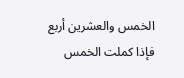الخمس والعشرين أربع فإذا كملت الخمس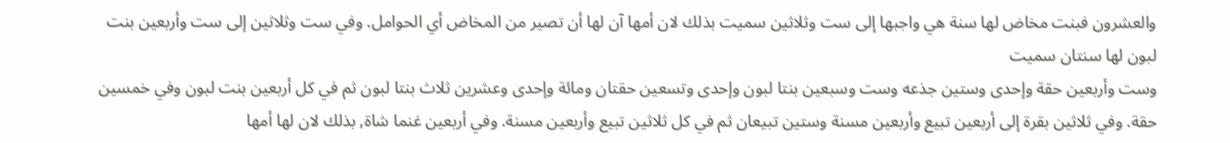والعشرون فبنت مخاض لها سنة هي واجبها إلى ست وثلاثين سميت بذلك لان أمها آن لها أن تصير من المخاض أي الحوامل. وفي ست وثلاثين إلى ست وأربعين بنت لبون لها سنتان سميت
وست وأربعين حقة وإحدى وستين جذعه وست وسبعين بنتا لبون وإحدى وتسعين حقتان ومائة وإحدى وعشرين ثلاث بنتا لبون ثم في كل أربعين بنت لبون وفي خمسين حقة. وفي ثلاثين بقرة إلى أربعين تبيع وأربعين مسنة وستين تبيعان ثم في كل ثلاثين تبيع وأربعين مسنة. وفي أربعين غنما شاة, بذلك لان لها أمها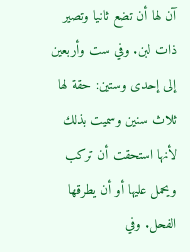آن لها أن تضع ثانيا وتصير ذات لبن. وفي ست وأربعين إلى إحدى وستين: حقة لها ثلاث سنين وسميت بذلك لأنها استحقت أن تركب ويحمل عليها أو أن يطرقها الفحل. وفي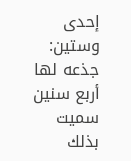إحدى وستين: جذعه لها أربع سنين سميت بذلك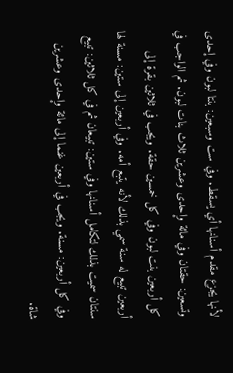لأنها يجزع مقدم أسنانها أي يسقط. وفي ست وسبعين: بنتا لبون وفي إحدى وتسعين: حقتان وفي مائة وإحدى وعشرين ثلاث بنات لبون. ثم الواجب في كل أربعين بنت لبون وفي كل خمسين حقة. ويجب في ثلاثين بقرة إلى أربعين تبيع له سنة سمي بذلك لأنه يتبع أمه. وفي أربعين إلى ستين: مسنة لها سنتان سميت بذلك لتكامل أسنانها وفي ستين: تبيعان ثم في كل ثلاثين: تبيع وفي كل أربعين: مسنة. ويجب في أربعين غنما إلى مائة وإحدى وعشرين شاة.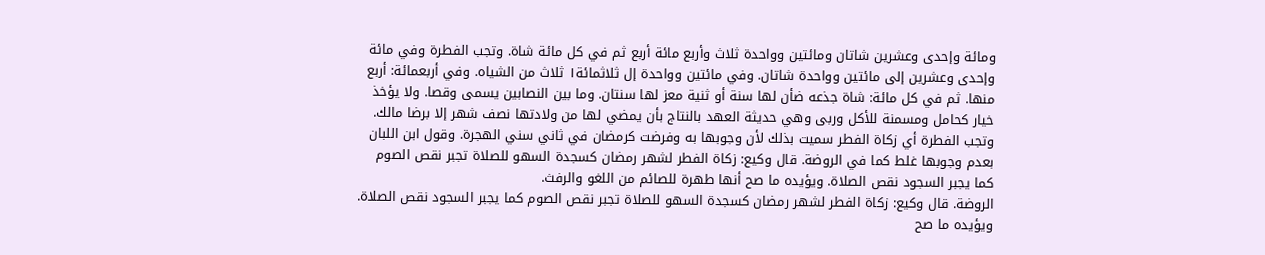ومائة وإحدى وعشرين شاتان ومائتين وواحدة ثلاث وأربع مائة أربع ثم في كل مائة شاة. وتجب الفطرة وفي مائة وإحدى وعشرين إلى مائتين وواحدة شاتان. وفي مائتين وواحدة إل ثلاثمائة١ ثلاث من الشياه. وفي أربعمائة: أربع منها. ثم في كل مائة: شاة جذعه ضأن لها سنة أو ثنية معز لها سنتان. وما بين النصابين يسمى وقصا. ولا يؤخذ خيار كحامل ومسمنة للأكل وربى وهي حديثة العهد بالنتاج بأن يمضي لها من ولادتها نصف شهر إلا برضا مالك. وتجب الفطرة أي زكاة الفطر سميت بذلك لأن وجوبها به وفرضت كرمضان في ثاني سني الهجرة. وقول ابن اللبان بعدم وجوبها غلط كما في الروضة. قال وكيع: زكاة الفطر لشهر رمضان كسجدة السهو للصلاة تجبر نقص الصوم كما يجبر السجود نقص الصلاة. ويؤيده ما صح أنها طهرة للصائم من اللغو والرفث.
الروضة. قال وكيع: زكاة الفطر لشهر رمضان كسجدة السهو للصلاة تجبر نقص الصوم كما يجبر السجود نقص الصلاة. ويؤيده ما صح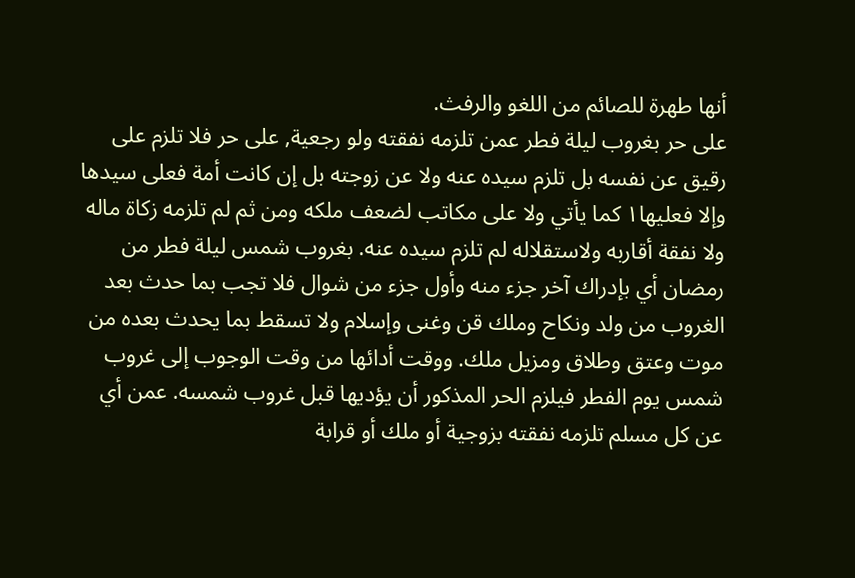أنها طهرة للصائم من اللغو والرفث.
على حر بغروب ليلة فطر عمن تلزمه نفقته ولو رجعية, على حر فلا تلزم على رقيق عن نفسه بل تلزم سيده عنه ولا عن زوجته بل إن كانت أمة فعلى سيدها وإلا فعليها١ كما يأتي ولا على مكاتب لضعف ملكه ومن ثم لم تلزمه زكاة ماله ولا نفقة أقاربه ولاستقلاله لم تلزم سيده عنه. بغروب شمس ليلة فطر من رمضان أي بإدراك آخر جزء منه وأول جزء من شوال فلا تجب بما حدث بعد الغروب من ولد ونكاح وملك قن وغنى وإسلام ولا تسقط بما يحدث بعده من موت وعتق وطلاق ومزيل ملك. ووقت أدائها من وقت الوجوب إلى غروب شمس يوم الفطر فيلزم الحر المذكور أن يؤديها قبل غروب شمسه. عمن أي عن كل مسلم تلزمه نفقته بزوجية أو ملك أو قرابة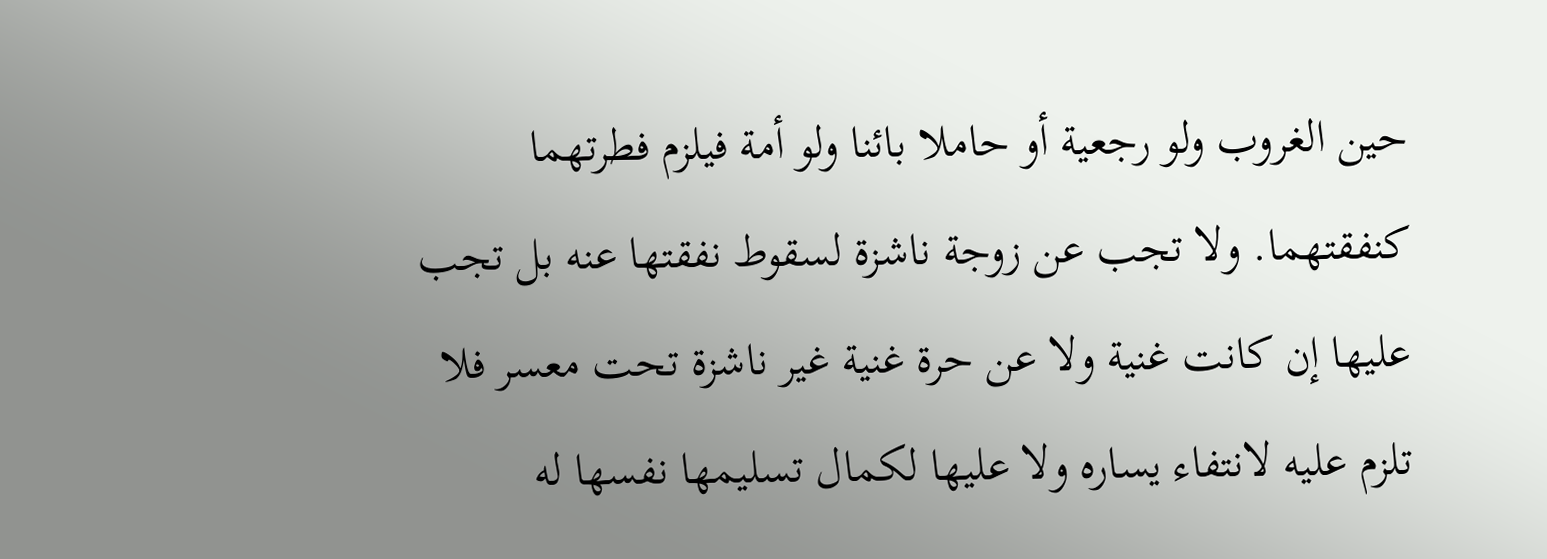حين الغروب ولو رجعية أو حاملا بائنا ولو أمة فيلزم فطرتهما كنفقتهما. ولا تجب عن زوجة ناشزة لسقوط نفقتها عنه بل تجب عليها إن كانت غنية ولا عن حرة غنية غير ناشزة تحت معسر فلا تلزم عليه لانتفاء يساره ولا عليها لكمال تسليمها نفسها له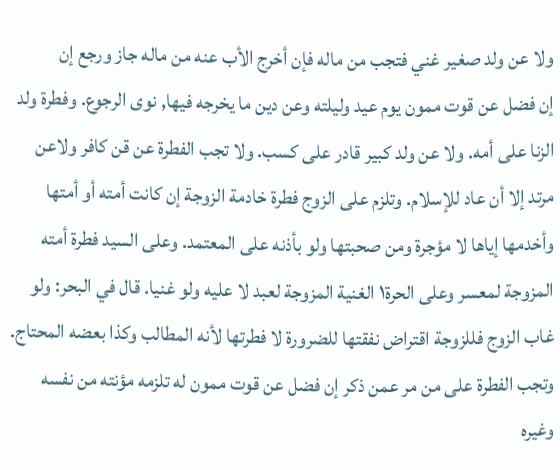ولا عن ولد صغير غني فتجب من ماله فإن أخرج الأب عنه من ماله جاز ورجع إن
إن فضل عن قوت ممون يوم عيد وليلته وعن دين ما يخرجه فيها, نوى الرجوع. وفطرة ولد الزنا على أمه. ولا عن ولد كبير قادر على كسب. ولا تجب الفطرة عن قن كافر ولاعن مرتد إلا أن عاد للإسلام. وتلزم على الزوج فطرة خادمة الزوجة إن كانت أمته أو أمتها وأخدمها إياها لا مؤجرة ومن صحبتها ولو بأذنه على المعتمد. وعلى السيد فطرة أمته المزوجة لمعسر وعلى الحرة١ الغنية المزوجة لعبد لا عليه ولو غنيا. قال في البحر: ولو غاب الزوج فللزوجة اقتراض نفقتها للضرورة لا فطرتها لأنه المطالب وكذا بعضه المحتاج. وتجب الفطرة على من مر عمن ذكر إن فضل عن قوت ممون له تلزمه مؤنته من نفسه وغيره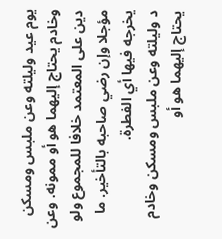يوم عيد وليلته وعن ملبس ومسكن وخادم يحتاج إليهما هو أو ممونه. وعن دين على المعتمد خلافا للمجموع ولو مؤجلا وإن رضي صاحبه بالتأخير. ما يخرجه فيها أي الفطرة.
د وليلته وعن ملبس ومسكن وخادم يحتاج إليهما هو أو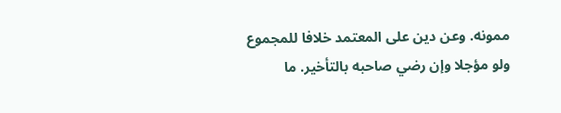ممونه. وعن دين على المعتمد خلافا للمجموع ولو مؤجلا وإن رضي صاحبه بالتأخير. ما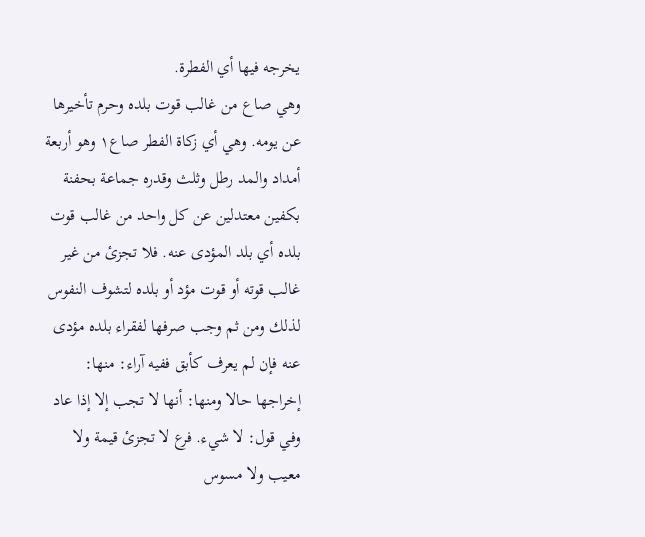يخرجه فيها أي الفطرة.
وهي صاع من غالب قوت بلده وحرم تأخيرها عن يومه. وهي أي زكاة الفطر صاع١ وهو أربعة أمداد والمد رطل وثلث وقدره جماعة بحفنة بكفين معتدلين عن كل واحد من غالب قوت بلده أي بلد المؤدى عنه. فلا تجزئ من غير غالب قوته أو قوت مؤد أو بلده لتشوف النفوس لذلك ومن ثم وجب صرفها لفقراء بلده مؤدى عنه فإن لم يعرف كأبق ففيه آراء: منها: إخراجها حالا ومنها: أنها لا تجب إلا إذا عاد وفي قول: لا شيء. فرع لا تجزئ قيمة ولا معيب ولا مسوس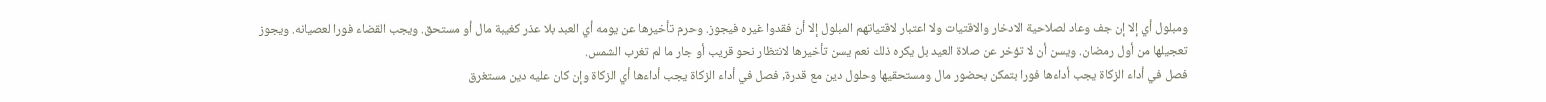ومبلول أي إلا إن جف وعاد لصلاحية الادخار والاقتيات ولا اعتبار لاقتياتهم المبلول إلا أن فقدوا غيره فيجوز. وحرم تأخيرها عن يومه أي العبد بلا عذر كغيبة مال أو مستحق. ويجب القضاء فورا لعصيانه. ويجوز تعجيلها من أول رمضان. ويسن أن لا تؤخر عن صلاة العيد بل يكره ذلك نعم يسن تأخيرها لانتظار نحو قريب أو جار ما لم تغرب الشمس.
فصل في أداء الزكاة يجب أداءها فورا بتمكن بحضور مال ومستحقيها وحلول دين مع قدرة, فصل في أداء الزكاة يجب أداءها أي الزكاة وإن كان عليه دين مستغرق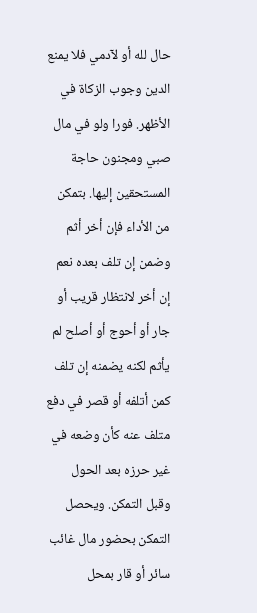حال لله أو لآدمي فلا يمنع الدين وجوب الزكاة في الأظهر. فورا ولو في مال صبي ومجنون حاجة المستحقين إليها. بتمكن من الأداء فإن أخر أثم وضمن إن تلف بعده نعم إن أخر لانتظار قريب أو جار أو أحوج أو أصلح لم يأثم لكنه يضمنه إن تلف كمن أتلفه أو قصر في دفع متلف عنه كأن وضعه في غير حرزه بعد الحول وقبل التمكن. ويحصل التمكن بحضور مال غائب سائر أو قار بمحل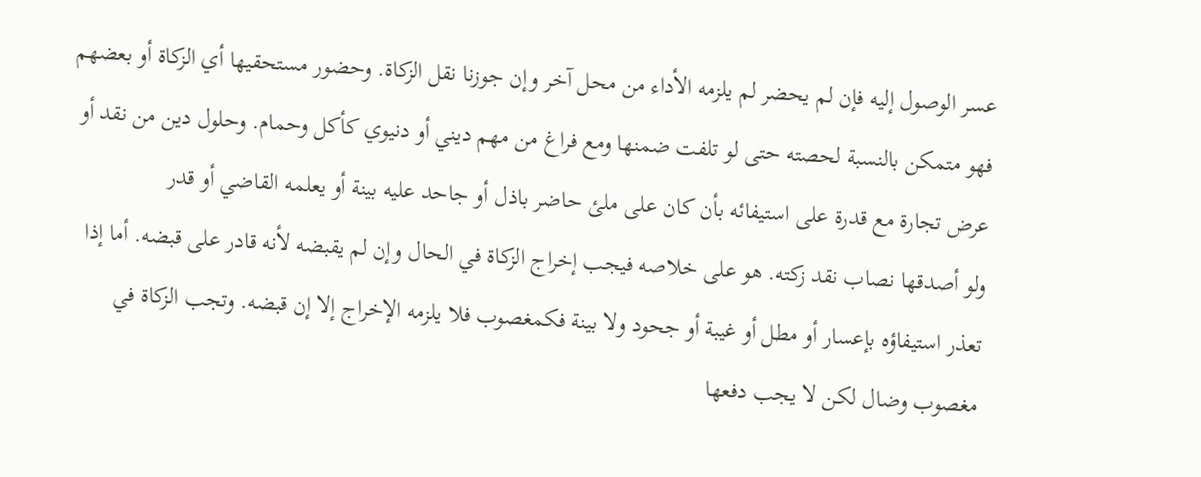عسر الوصول إليه فإن لم يحضر لم يلزمه الأداء من محل آخر وإن جوزنا نقل الزكاة. وحضور مستحقيها أي الزكاة أو بعضهم فهو متمكن بالنسبة لحصته حتى لو تلفت ضمنها ومع فراغ من مهم ديني أو دنيوي كأكل وحمام. وحلول دين من نقد أو عرض تجارة مع قدرة على استيفائه بأن كان على ملئ حاضر باذل أو جاحد عليه بينة أو يعلمه القاضي أو قدر
ولو أصدقها نصاب نقد زكته. هو على خلاصه فيجب إخراج الزكاة في الحال وإن لم يقبضه لأنه قادر على قبضه. أما إذا تعذر استيفاؤه بإعسار أو مطل أو غيبة أو جحود ولا بينة فكمغصوب فلا يلزمه الإخراج إلا إن قبضه. وتجب الزكاة في مغصوب وضال لكن لا يجب دفعها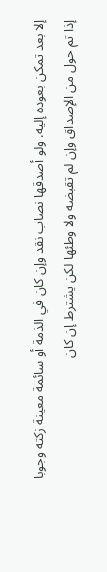إلا بعد تمكن بعوده إليه. ولو أصدقها نصاب نقد وإن كان في الذمة أو سائمة معينة زكته وجوبا إذا تم حول من الإصداق وإن لم تقبضه ولا وطئها لكن يشترط إن كان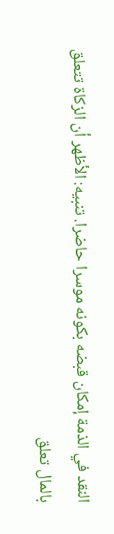النقد في الذمة إمكان قبضه بكونه موسرا حاضرا. تنبيه: الأظهر أن الزكاة تتعلق بالمال تعلق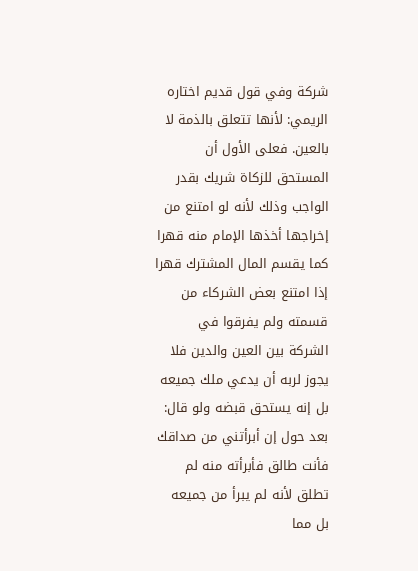شركة وفي قول قديم اختاره الريمي: لأنها تتعلق بالذمة لا بالعين. فعلى الأول أن المستحق للزكاة شريك بقدر الواجب وذلك لأنه لو امتنع من إخراجها أخذها الإمام منه قهرا كما يقسم المال المشترك قهرا إذا امتنع بعض الشركاء من قسمته ولم يفرقوا في الشركة بين العين والدين فلا يجوز لربه أن يدعي ملك جميعه بل إنه يستحق قبضه ولو قال: بعد حول إن أبرأتني من صداقك فأنت طالق فأبرأته منه لم تطلق لأنه لم يبرأ من جميعه بل مما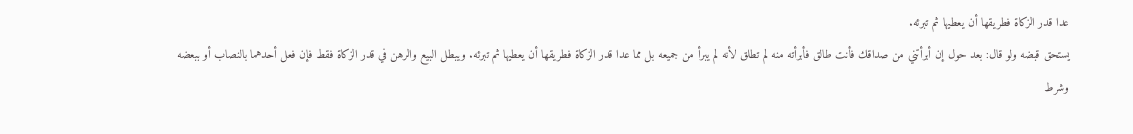عدا قدر الزكاة فطريقها أن يعطيها ثم تبرئه.
يستحق قبضه ولو قال: بعد حول إن أبرأتني من صداقك فأنت طالق فأبرأته منه لم تطلق لأنه لم يبرأ من جميعه بل مما عدا قدر الزكاة فطريقها أن يعطيها ثم تبرئه. ويبطل البيع والرهن في قدر الزكاة فقط فإن فعل أحدهما بالنصاب أو ببعضه
وشرط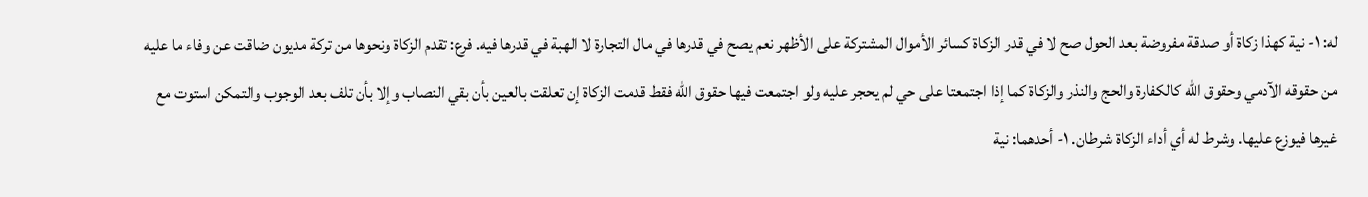له: ١- نية كهذا زكاة أو صدقة مفروضة بعد الحول صح لا في قدر الزكاة كسائر الأموال المشتركة على الأظهر نعم يصح في قدرها في مال التجارة لا الهبة في قدرها فيه. فرع: تقدم الزكاة ونحوها من تركة مديون ضاقت عن وفاء ما عليه من حقوقه الآدمي وحقوق الله كالكفارة والحج والنذر والزكاة كما إذا اجتمعتا على حي لم يحجر عليه ولو اجتمعت فيها حقوق الله فقط قدمت الزكاة إن تعلقت بالعين بأن بقي النصاب وإلا بأن تلف بعد الوجوب والتمكن استوت مع غيرها فيوزع عليها. وشرط له أي أداء الزكاة شرطان. ١- أحدهما: نية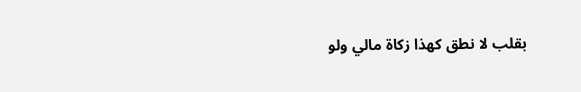بقلب لا نطق كهذا زكاة مالي ولو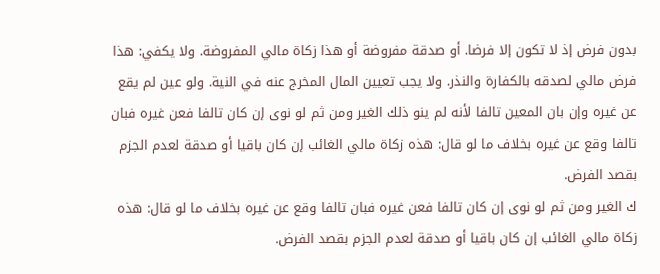بدون فرض إذ لا تكون إلا فرضا. أو صدقة مفروضة أو هذا زكاة مالي المفروضة. ولا يكفي: هذا فرض مالي لصدقه بالكفارة والنذر. ولا يجب تعيين المال المخرج عنه في النية. ولو عين لم يقع عن غيره وإن بان المعين تالفا لأنه لم ينو ذلك الغير ومن ثم لو نوى إن كان تالفا فعن غيره فبان تالفا وقع عن غيره بخلاف ما لو قال: هذه زكاة مالي الغائب إن كان باقيا أو صدقة لعدم الجزم بقصد الفرض.
ك الغير ومن ثم لو نوى إن كان تالفا فعن غيره فبان تالفا وقع عن غيره بخلاف ما لو قال: هذه زكاة مالي الغائب إن كان باقيا أو صدقة لعدم الجزم بقصد الفرض.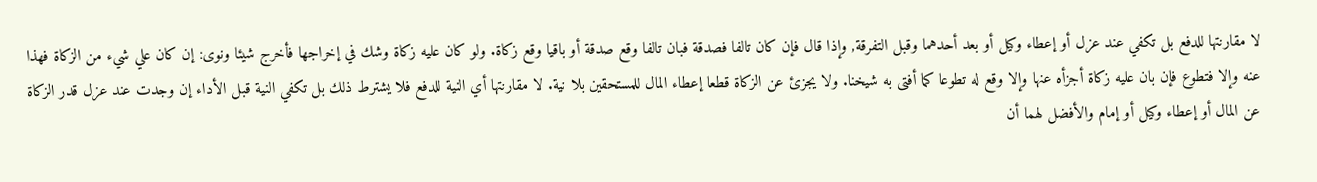لا مقارنتها للدفع بل تكفي عند عزل أو إعطاء وكيل أو بعد أحدهما وقبل التفرقة, وإذا قال فإن كان تالفا فصدقة فبان تالفا وقع صدقة أو باقيا وقع زكاة. ولو كان عليه زكاة وشك في إخراجها فأخرج شيئا ونوى: إن كان علي شيء من الزكاة فهذا عنه وإلا فتطوع فإن بان عليه زكاة أجزأه عنها وإلا وقع له تطوعا كما أفتى به شيخنا. ولا يجزئ عن الزكاة قطعا إعطاء المال للمستحقين بلا نية. لا مقارنتها أي النية للدفع فلا يشترط ذلك بل تكفي النية قبل الأداء إن وجدت عند عزل قدر الزكاة عن المال أو إعطاء وكيل أو إمام والأفضل لهما أن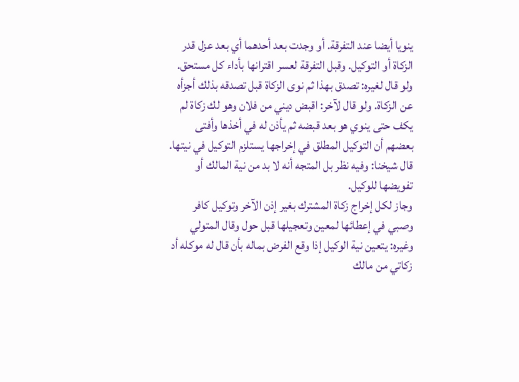ينويا أيضا عند التفرقة. أو وجدت بعد أحدهما أي بعد عزل قدر الزكاة أو التوكيل. وقبل التفرقة لعسر اقترانها بأداء كل مستحق. ولو قال لغيره: تصدق بهذا ثم نوى الزكاة قبل تصدقه بذلك أجزأه عن الزكاة. ولو قال لآخر: اقبض ديني من فلان وهو لك زكاة لم يكف حتى ينوي هو بعد قبضه ثم يأذن له في أخذها وأفتى بعضهم أن التوكيل المطلق في إخراجها يستلزم التوكيل في نيتها. قال شيخنا: وفيه نظر بل المتجه أنه لا بد من نية المالك أو تفويضها للوكيل.
وجاز لكل إخراج زكاة المشترك بغير إذن الآخر وتوكيل كافر وصبي في إعطائها لمعين وتعجيلها قبل حول وقال المتولي وغيره: يتعين نية الوكيل إذا وقع الفرض بماله بأن قال له موكله أد زكاتي من مالك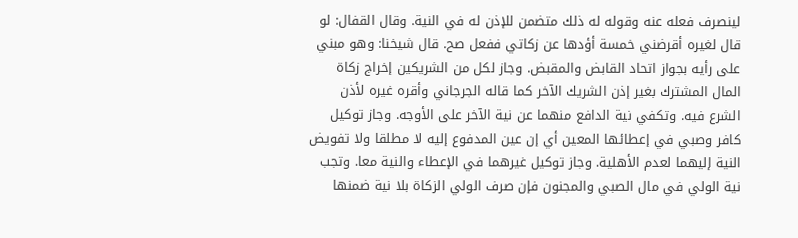لينصرف فعله عنه وقوله له ذلك متضمن للإذن له في النية. وقال القفال: لو قال لغيره أقرضني خمسة أؤدها عن زكاتي ففعل صح. قال شيخنا: وهو مبني على رأيه بجواز اتحاد القابض والمقبض. وجاز لكل من الشريكين إخراج زكاة المال المشترك بغير إذن الشريك الآخر كما قاله الجرجاني وأقره غيره لأذن الشرع فيه. وتكفي نية الدافع منهما عن نية الآخر على الأوجه. وجاز توكيل كافر وصبي في إعطائها المعين أي إن عين المدفوع إليه لا مطلقا ولا تفويض النية إليهما لعدم الأهلية. وجاز توكيل غيرهما في الإعطاء والنية معا. وتجب نية الولي في مال الصبي والمجنون فإن صرف الولي الزكاة بلا نية ضمنها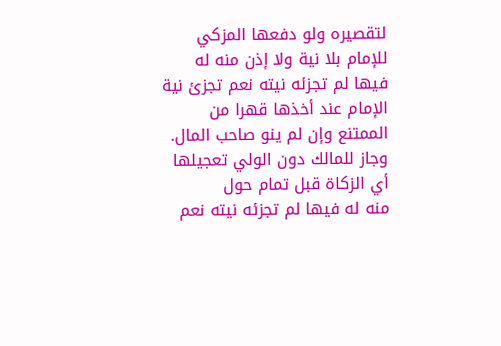لتقصيره ولو دفعها المزكي للإمام بلا نية ولا إذن منه له فيها لم تجزئه نيته نعم تجزئ نية الإمام عند أخذها قهرا من الممتنع وإن لم ينو صاحب المال. وجاز للمالك دون الولي تعجيلها أي الزكاة قبل تمام حول
منه له فيها لم تجزئه نيته نعم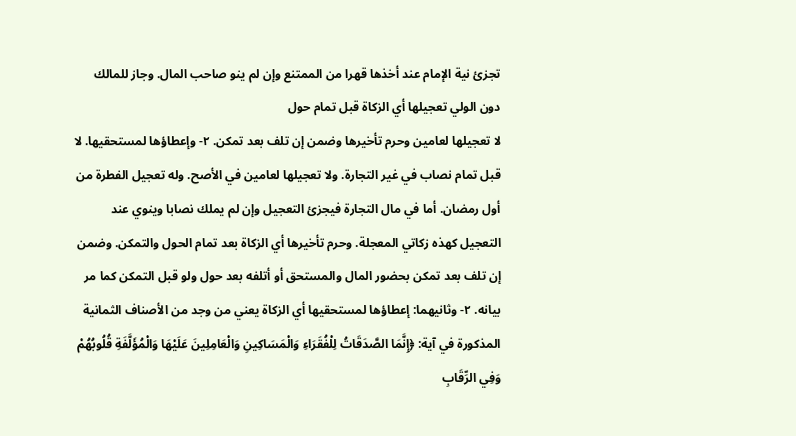تجزئ نية الإمام عند أخذها قهرا من الممتنع وإن لم ينو صاحب المال. وجاز للمالك دون الولي تعجيلها أي الزكاة قبل تمام حول
لا تعجيلها لعامين وحرم تأخيرها وضمن إن تلف بعد تمكن. ٢- وإعطاؤها لمستحقيها. لا قبل تمام نصاب في غير التجارة. ولا تعجيلها لعامين في الأصح. وله تعجيل الفطرة من أول رمضان. أما في مال التجارة فيجزئ التعجيل وإن لم يملك نصابا وينوي عند التعجيل كهذه زكاتي المعجلة. وحرم تأخيرها أي الزكاة بعد تمام الحول والتمكن. وضمن إن تلف بعد تمكن بحضور المال والمستحق أو أتلفه بعد حول ولو قبل التمكن كما مر بيانه. ٢- وثانيهما: إعطاؤها لمستحقيها أي الزكاة يعني من وجد من الأصناف الثمانية المذكورة في آية: ﴿إِنَّمَا الصَّدَقَاتُ لِلْفُقَرَاءِ وَالْمَسَاكِينِ وَالْعَامِلِينَ عَلَيْهَا وَالْمُؤَلَّفَةِ قُلُوبُهُمْ وَفِي الرِّقَابِ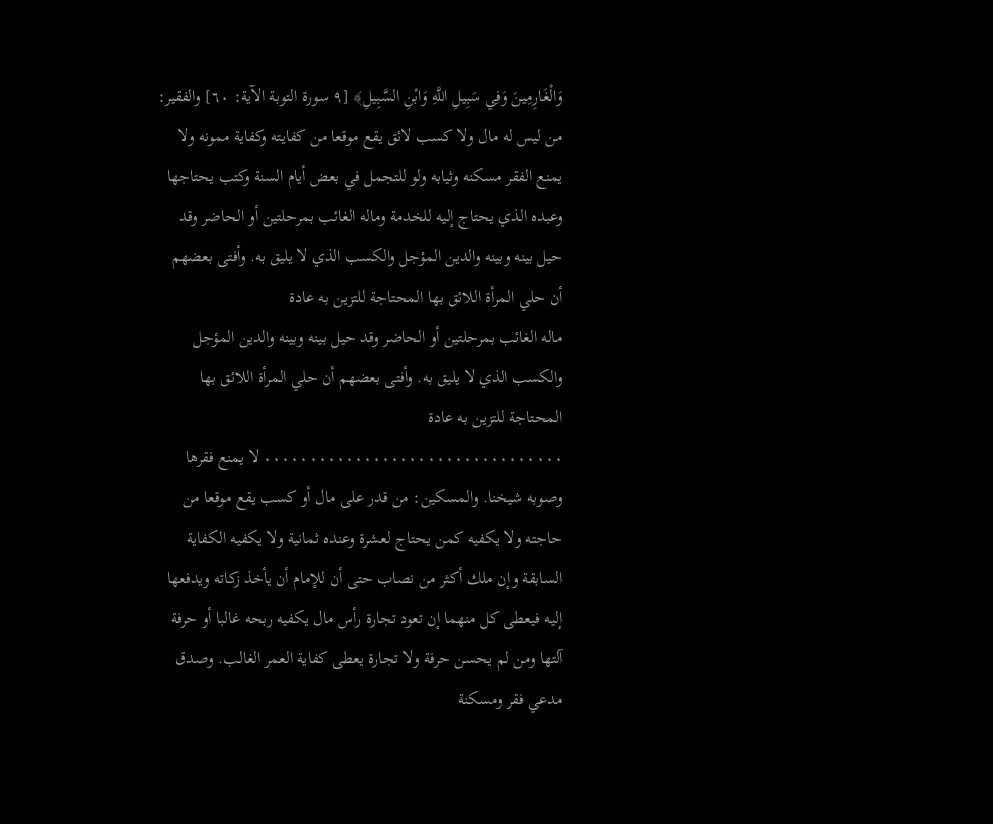وَالْغَارِمِينَ وَفِي سَبِيلِ اللَّهِ وَابْنِ السَّبِيلِ﴾ [٩ سورة التوبة الآية: ٦٠] والفقير: من ليس له مال ولا كسب لائق يقع موقعا من كفايته وكفاية ممونه ولا يمنع الفقر مسكنه وثيابه ولو للتجمل في بعض أيام السنة وكتب يحتاجها وعبده الذي يحتاج إليه للخدمة وماله الغائب بمرحلتين أو الحاضر وقد حيل بينه وبينه والدين المؤجل والكسب الذي لا يليق به. وأفتى بعضهم أن حلي المرأة اللائق بها المحتاجة للتزين به عادة
ماله الغائب بمرحلتين أو الحاضر وقد حيل بينه وبينه والدين المؤجل والكسب الذي لا يليق به. وأفتى بعضهم أن حلي المرأة اللائق بها المحتاجة للتزين به عادة
٠٠٠٠٠٠٠٠٠٠٠٠٠٠٠٠٠٠٠٠٠٠٠٠٠٠٠٠٠٠٠٠٠ لا يمنع فقرها وصوبه شيخنا. والمسكين: من قدر على مال أو كسب يقع موقعا من حاجته ولا يكفيه كمن يحتاج لعشرة وعنده ثمانية ولا يكفيه الكفاية السابقة وإن ملك أكثر من نصاب حتى أن للإمام أن يأخذ زكاته ويدفعها إليه فيعطى كل منهما إن تعود تجارة رأس مال يكفيه ربحه غالبا أو حرفة آلتها ومن لم يحسن حرفة ولا تجارة يعطى كفاية العمر الغالب. وصدق مدعي فقر ومسكنة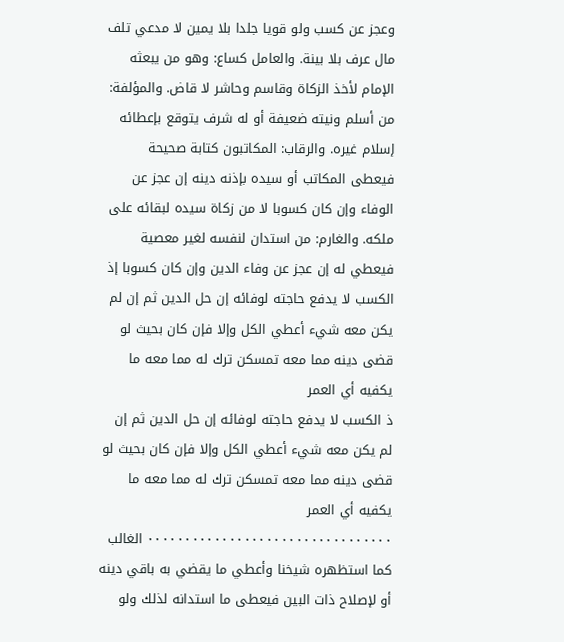وعجز عن كسب ولو قويا جلدا بلا يمين لا مدعي تلف مال عرف بلا بينة. والعامل كساع: وهو من يبعثه الإمام لأخذ الزكاة وقاسم وحاشر لا قاض. والمؤلفة: من أسلم ونيته ضعيفة أو له شرف يتوقع بإعطائه إسلام غيره. والرقاب: المكاتبون كتابة صحيحة فيعطى المكاتب أو سيده بإذنه دينه إن عجز عن الوفاء وإن كان كسوبا لا من زكاة سيده لبقائه على ملكه. والغارم: من استدان لنفسه لغير معصية فيعطي له إن عجز عن وفاء الدين وإن كان كسوبا إذ الكسب لا يدفع حاجته لوفائه إن حل الدين ثم إن لم يكن معه شيء أعطي الكل وإلا فإن كان بحيث لو قضى دينه مما معه تمسكن ترك له مما معه ما يكفيه أي العمر
ذ الكسب لا يدفع حاجته لوفائه إن حل الدين ثم إن لم يكن معه شيء أعطي الكل وإلا فإن كان بحيث لو قضى دينه مما معه تمسكن ترك له مما معه ما يكفيه أي العمر
٠٠٠٠٠٠٠٠٠٠٠٠٠٠٠٠٠٠٠٠٠٠٠٠٠٠٠٠٠٠٠٠٠ الغالب كما استظهره شيخنا وأعطي ما يقضي به باقي دينه أو لإصلاح ذات البين فيعطى ما استدانه لذلك ولو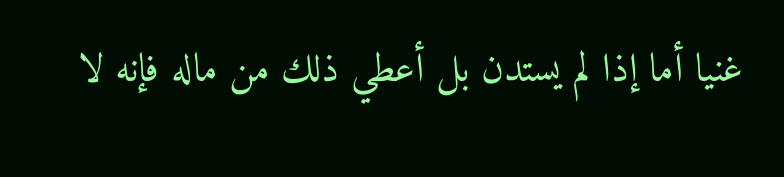غنيا أما إذا لم يستدن بل أعطي ذلك من ماله فإنه لا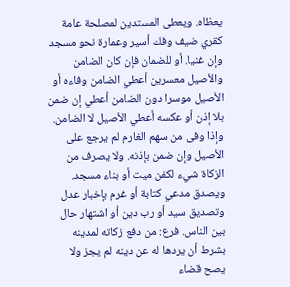يعظاه. ويعطى المستدين لمصلحة عامة كقري ضيف وفك أسير وعمارة نحو مسجد وإن غنيا. أو للضمان فإن كان الضامن والأصيل معسرين أعطي الضامن وفاءه أو الأصيل موسرا دون الضامن أعطي إن ضمن بلا إذن أو عكسه أعطي الأصيل لا الضامن. وإذا وفى من سهم الغارم لم يرجع على الأصيل وإن ضمن بإذنه. ولا يصرف من الزكاة شيء لكفن ميت أو بناء مسجد. ويصدق مدعي كتابة أو غرم بإخبار عدل وتصديق سيد أو رب دين أو اشتهار حال بين الناس. فرع: من دفع زكاته لمدينه بشرط أن يردها له عن دينه لم يجز ولا يصح قضاء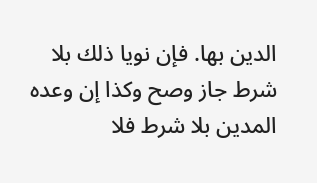الدين بها. فإن نويا ذلك بلا شرط جاز وصح وكذا إن وعده المدين بلا شرط فلا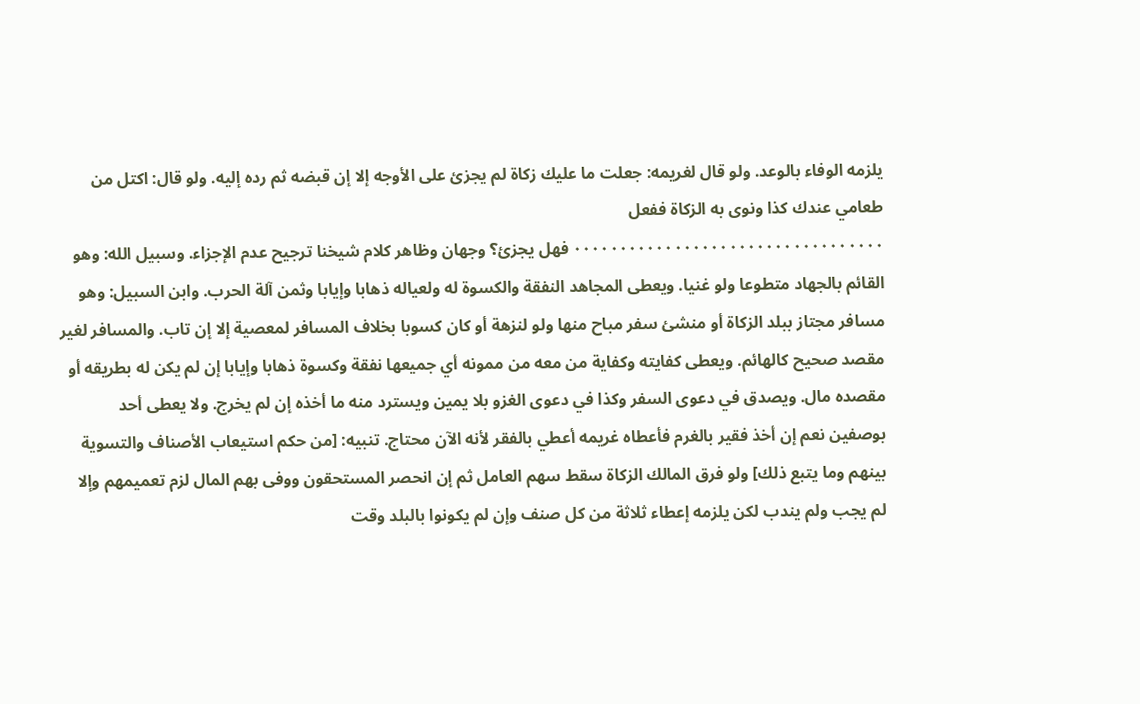يلزمه الوفاء بالوعد. ولو قال لغريمه: جعلت ما عليك زكاة لم يجزئ على الأوجه إلا إن قبضه ثم رده إليه. ولو قال: اكتل من طعامي عندك كذا ونوى به الزكاة ففعل
٠٠٠٠٠٠٠٠٠٠٠٠٠٠٠٠٠٠٠٠٠٠٠٠٠٠٠٠٠٠٠٠٠٠ فهل يجزئ؟ وجهان وظاهر كلام شيخنا ترجيح عدم الإجزاء. وسبيل الله: وهو القائم بالجهاد متطوعا ولو غنيا. ويعطى المجاهد النفقة والكسوة له ولعياله ذهابا وإيابا وثمن آلة الحرب. وابن السبيل: وهو مسافر مجتاز ببلد الزكاة أو منشئ سفر مباح منها ولو لنزهة أو كان كسوبا بخلاف المسافر لمعصية إلا إن تاب. والمسافر لغير مقصد صحيح كالهائم. ويعطى كفايته وكفاية من معه من ممونه أي جميعها نفقة وكسوة ذهابا وإيابا إن لم يكن له بطريقه أو مقصده مال. ويصدق في دعوى السفر وكذا في دعوى الغزو بلا يمين ويسترد منه ما أخذه إن لم يخرج. ولا يعطى أحد بوصفين نعم إن أخذ فقير بالغرم فأعطاه غريمه أعطي بالفقر لأنه الآن محتاج. تنبيه: [من حكم استيعاب الأصناف والتسوية بينهم وما يتبع ذلك] ولو فرق المالك الزكاة سقط سهم العامل ثم إن انحصر المستحقون ووفى بهم المال لزم تعميمهم وإلا لم يجب ولم يندب لكن يلزمه إعطاء ثلاثة من كل صنف وإن لم يكونوا بالبلد وقت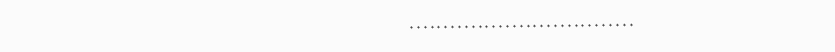٠٠٠٠٠٠٠٠٠٠٠٠٠٠٠٠٠٠٠٠٠٠٠٠٠٠٠٠٠٠٠٠٠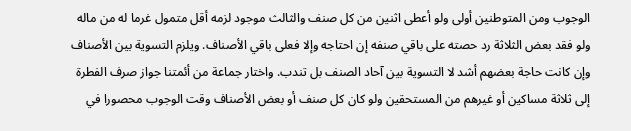الوجوب ومن المتوطنين أولى ولو أعطى اثنين من كل صنف والثالث موجود لزمه أقل متمول غرما له من ماله ولو فقد بعض الثلاثة رد حصته على باقي صنفه إن احتاجه وإلا فعلى باقي الأصناف. ويلزم التسوية بين الأصناف وإن كانت حاجة بعضهم أشد لا التسوية بين آحاد الصنف بل تندب. واختار جماعة من أئمتنا جواز صرف الفطرة إلى ثلاثة مساكين أو غيرهم من المستحقين ولو كان كل صنف أو بعض الأصناف وقت الوجوب محصورا في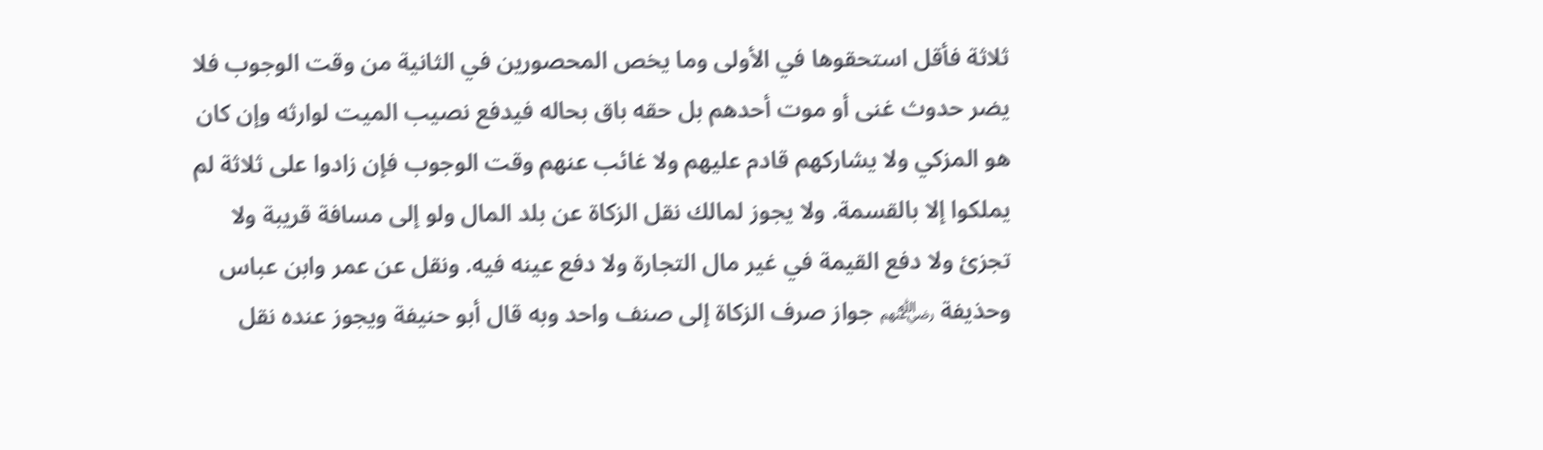ثلاثة فأقل استحقوها في الأولى وما يخص المحصورين في الثانية من وقت الوجوب فلا يضر حدوث غنى أو موت أحدهم بل حقه باق بحاله فيدفع نصيب الميت لوارثه وإن كان هو المزكي ولا يشاركهم قادم عليهم ولا غائب عنهم وقت الوجوب فإن زادوا على ثلاثة لم يملكوا إلا بالقسمة. ولا يجوز لمالك نقل الزكاة عن بلد المال ولو إلى مسافة قريبة ولا تجزئ ولا دفع القيمة في غير مال التجارة ولا دفع عينه فيه. ونقل عن عمر وابن عباس وحذيفة ﵃ جواز صرف الزكاة إلى صنف واحد وبه قال أبو حنيفة ويجوز عنده نقل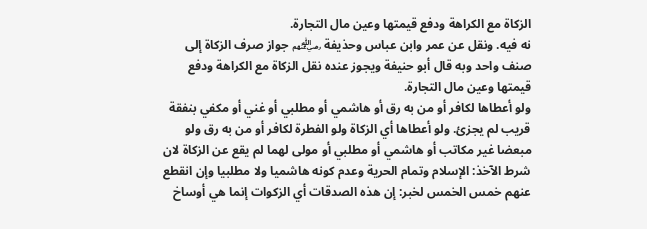الزكاة مع الكراهة ودفع قيمتها وعين مال التجارة.
نه فيه. ونقل عن عمر وابن عباس وحذيفة ﵃ جواز صرف الزكاة إلى صنف واحد وبه قال أبو حنيفة ويجوز عنده نقل الزكاة مع الكراهة ودفع قيمتها وعين مال التجارة.
ولو أعطاها لكافر أو من به رق أو هاشمي أو مطلبي أو غني أو مكفي بنفقة قريب لم يجزئ. ولو أعطاها أي الزكاة ولو الفطرة لكافر أو من به رق ولو مبعضا غير مكاتب أو هاشمي أو مطلبي أو مولى لهما لم يقع عن الزكاة لان شرط الآخذ: الإسلام وتمام الحرية وعدم كونه هاشميا ولا مطلبيا وإن انقطع عنهم خمس الخمس لخبر: إن هذه الصدقات أي الزكوات إنما هي أوساخ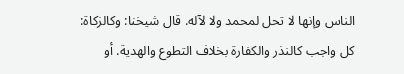الناس وإنها لا تحل لمحمد ولا لآله. قال شيخنا: وكالزكاة: كل واجب كالنذر والكفارة بخلاف التطوع والهدية. أو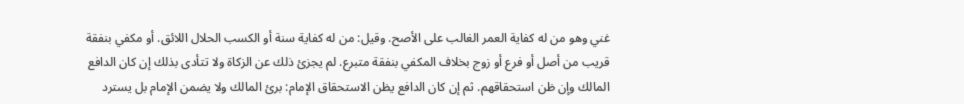غني وهو من له كفاية العمر الغالب على الأصح. وقيل: من له كفاية سنة أو الكسب الحلال اللائق. أو مكفي بنفقة قريب من أصل أو فرع أو زوج بخلاف المكفي بنفقة متبرع. لم يجزئ ذلك عن الزكاة ولا تتأدى بذلك إن كان الدافع المالك وإن ظن استحقاقهم. ثم إن كان الدافع يظن الاستحقاق الإمام: برئ المالك ولا يضمن الإمام بل يسترد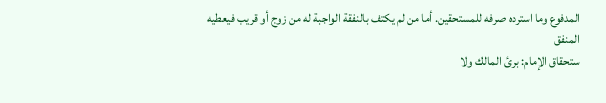المدفوع وما استرده صرفه للمستحقين. أما من لم يكتف بالنفقة الواجبة له من زوج أو قريب فيعطيه المنفق
ستحقاق الإمام: برئ المالك ولا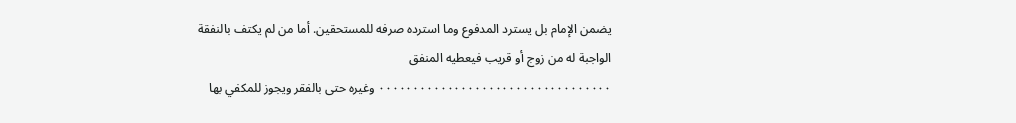يضمن الإمام بل يسترد المدفوع وما استرده صرفه للمستحقين. أما من لم يكتف بالنفقة الواجبة له من زوج أو قريب فيعطيه المنفق
٠٠٠٠٠٠٠٠٠٠٠٠٠٠٠٠٠٠٠٠٠٠٠٠٠٠٠٠٠٠٠٠٠٠ وغيره حتى بالفقر ويجوز للمكفي بها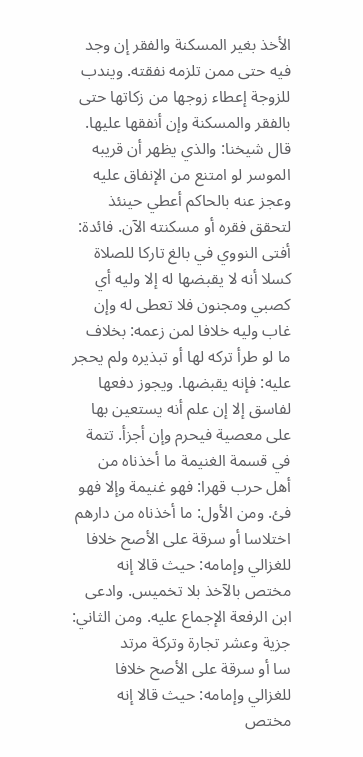الأخذ بغير المسكنة والفقر إن وجد فيه حتى ممن تلزمه نفقته. ويندب للزوجة إعطاء زوجها من زكاتها حتى بالفقر والمسكنة وإن أنفقها عليها. قال شيخنا: والذي يظهر أن قريبه الموسر لو امتنع من الإنفاق عليه وعجز عنه بالحاكم أعطي حينئذ لتحقق فقره أو مسكنته الآن. فائدة: أفتى النووي في بالغ تاركا للصلاة كسلا أنه لا يقبضها له إلا وليه أي كصبي ومجنون فلا تعطى له وإن غاب وليه خلافا لمن زعمه: بخلاف ما لو طرأ تركه لها أو تبذيره ولم يحجر عليه: فإنه يقبضها. ويجوز دفعها لفاسق إلا إن علم أنه يستعين بها على معصية فيحرم وإن أجزأ. تتمة في قسمة الغنيمة ما أخذناه من أهل حرب قهرا: فهو غنيمة وإلا فهو فئ. ومن الأول: ما أخذناه من دارهم اختلاسا أو سرقة على الأصح خلافا للغزالي وإمامه: حيث قالا إنه مختص بالآخذ بلا تخميس. وادعى ابن الرفعة الإجماع عليه. ومن الثاني: جزية وعشر تجارة وتركة مرتد
سا أو سرقة على الأصح خلافا للغزالي وإمامه: حيث قالا إنه مختص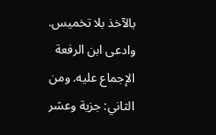بالآخذ بلا تخميس. وادعى ابن الرفعة الإجماع عليه. ومن الثاني: جزية وعشر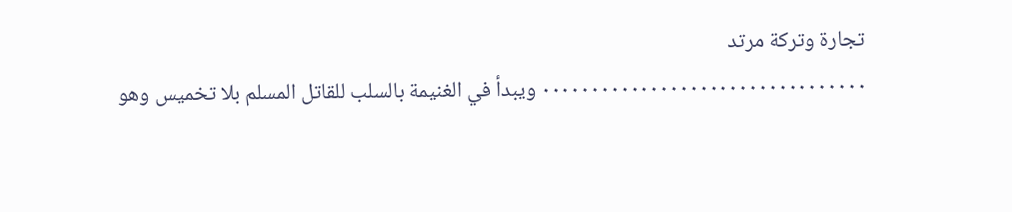تجارة وتركة مرتد
٠٠٠٠٠٠٠٠٠٠٠٠٠٠٠٠٠٠٠٠٠٠٠٠٠٠٠٠٠٠٠٠٠ ويبدأ في الغنيمة بالسلب للقاتل المسلم بلا تخميس وهو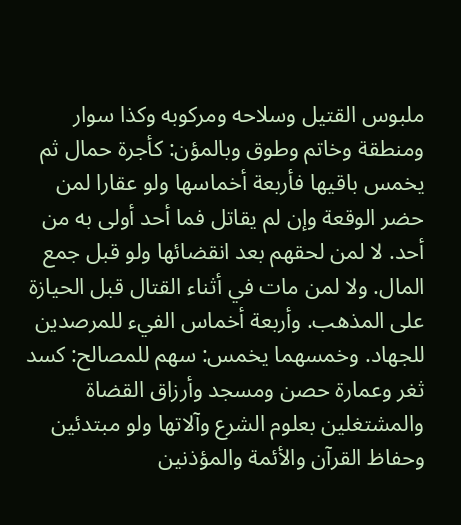ملبوس القتيل وسلاحه ومركوبه وكذا سوار ومنطقة وخاتم وطوق وبالمؤن: كأجرة حمال ثم يخمس باقيها فأربعة أخماسها ولو عقارا لمن حضر الوقعة وإن لم يقاتل فما أحد أولى به من أحد. لا لمن لحقهم بعد انقضائها ولو قبل جمع المال. ولا لمن مات في أثناء القتال قبل الحيازة على المذهب. وأربعة أخماس الفيء للمرصدين للجهاد. وخمسهما يخمس: سهم للمصالح: كسد ثغر وعمارة حصن ومسجد وأرزاق القضاة والمشتغلين بعلوم الشرع وآلاتها ولو مبتدئين وحفاظ القرآن والأئمة والمؤذنين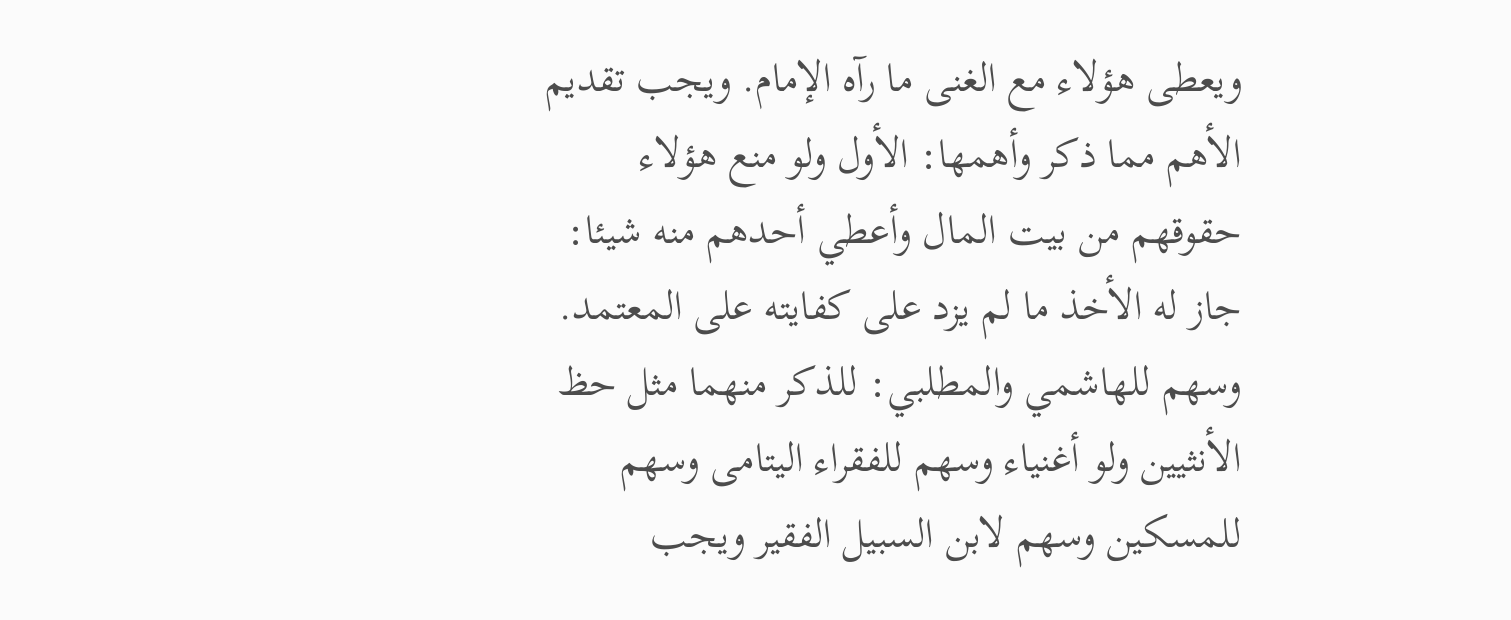ويعطى هؤلاء مع الغنى ما رآه الإمام. ويجب تقديم الأهم مما ذكر وأهمها: الأول ولو منع هؤلاء حقوقهم من بيت المال وأعطي أحدهم منه شيئا: جاز له الأخذ ما لم يزد على كفايته على المعتمد. وسهم للهاشمي والمطلبي: للذكر منهما مثل حظ الأنثيين ولو أغنياء وسهم للفقراء اليتامى وسهم للمسكين وسهم لابن السبيل الفقير ويجب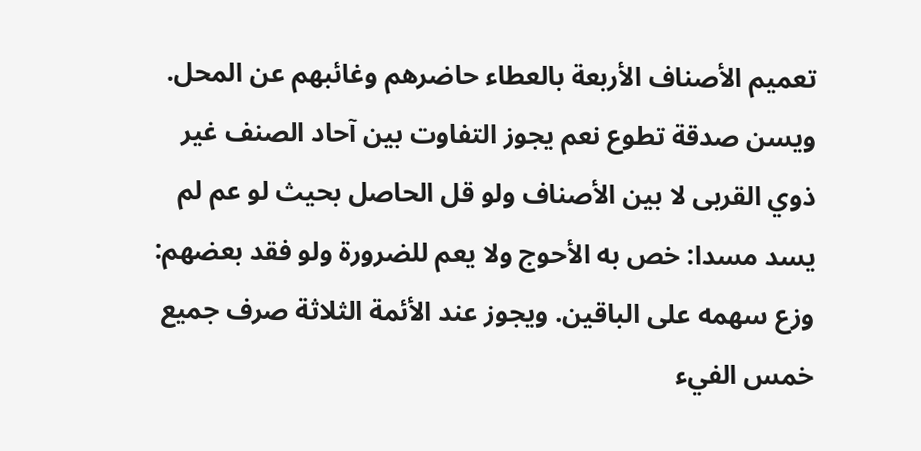تعميم الأصناف الأربعة بالعطاء حاضرهم وغائبهم عن المحل.
ويسن صدقة تطوع نعم يجوز التفاوت بين آحاد الصنف غير ذوي القربى لا بين الأصناف ولو قل الحاصل بحيث لو عم لم يسد مسدا: خص به الأحوج ولا يعم للضرورة ولو فقد بعضهم: وزع سهمه على الباقين. ويجوز عند الأئمة الثلاثة صرف جميع خمس الفيء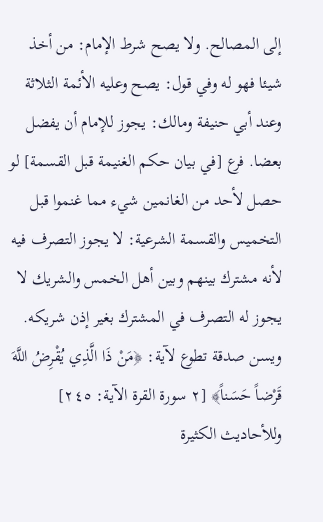إلى المصالح. ولا يصح شرط الإمام: من أخذ شيئا فهو له وفي قول: يصح وعليه الأئمة الثلاثة وعند أبي حنيفة ومالك: يجوز للإمام أن يفضل بعضا. فرع [في بيان حكم الغنيمة قبل القسمة] لو حصل لأحد من الغانمين شيء مما غنموا قبل التخميس والقسمة الشرعية: لا يجوز التصرف فيه لأنه مشترك بينهم وبين أهل الخمس والشريك لا يجوز له التصرف في المشترك بغير إذن شريكه. ويسن صدقة تطوع لآية: ﴿مَنْ ذَا الَّذِي يُقْرِضُ اللَّهَ قَرْضاً حَسَناً﴾ [٢ سورة القرة الآية: ٢٤٥] وللأحاديث الكثيرة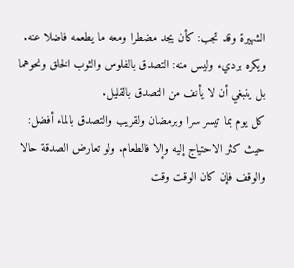الشهيرة وقد تجب: كأن يجد مضطرا ومعه ما يطعمه فاضلا عنه. ويكره برديء وليس منه: التصدق بالفلوس والثوب الخلق ونحوهما بل ينبغي أن لا يأنف من التصدق بالقليل.
كل يوم بما تيسر سرا وبرمضان ولقريب والتصدق بالماء أفضل: حيث كثر الاحتياج إليه وإلا فالطعام. ولو تعارض الصدقة حالا والوقف فإن كان الوقت وقت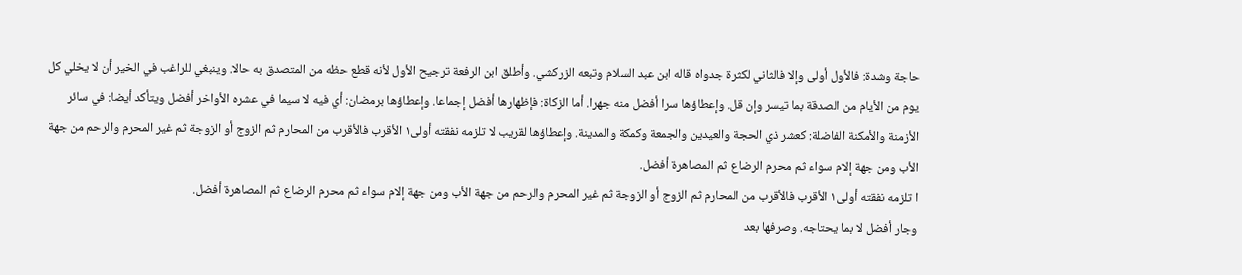حاجة وشدة: فالأول أولى وإلا فالثاني لكثرة جدواه قاله ابن عبد السلام وتبعه الزركشي. وأطلق ابن الرفعة ترجيح الأول لأنه قطع حظه من المتصدق به حالا. وينبغي للراغب في الخير أن لا يخلي كل يوم من الأيام من الصدقة بما تيسر وإن قل. وإعطاؤها سرا أفضل منه جهرا. أما الزكاة: فإظهارها أفضل إجماعا. وإعطاؤها برمضان: أي فيه لا سيما في عشره الأواخر أفضل ويتأكد أيضا: في سائر الأزمنة والأمكنة الفاضلة: كعشر ذي الحجة والعيدين والجمعة وكمكة والمدينة. وإعطاؤها لقريب لا تلزمه نفقته أولى١ الأقرب فالأقرب من المحارم ثم الزوج أو الزوجة ثم غير المحرم والرحم من جهة الأب ومن جهة إلام سواء ثم محرم الرضاع ثم المصاهرة أفضل.
ا تلزمه نفقته أولى١ الأقرب فالأقرب من المحارم ثم الزوج أو الزوجة ثم غير المحرم والرحم من جهة الأب ومن جهة إلام سواء ثم محرم الرضاع ثم المصاهرة أفضل.
وجار أفضل لا بما يحتاجه. وصرفها بعد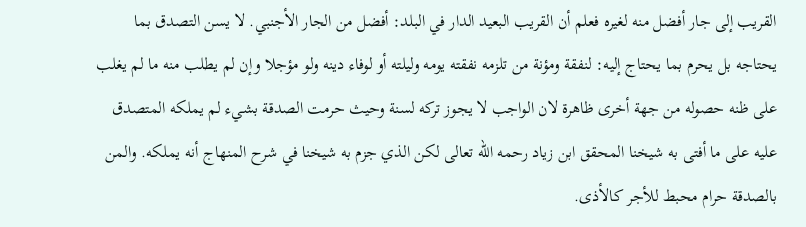القريب إلى جار أفضل منه لغيره فعلم أن القريب البعيد الدار في البلد: أفضل من الجار الأجنبي. لا يسن التصدق بما يحتاجه بل يحرم بما يحتاج إليه: لنفقة ومؤنة من تلزمه نفقته يومه وليلته أو لوفاء دينه ولو مؤجلا وإن لم يطلب منه ما لم يغلب على ظنه حصوله من جهة أخرى ظاهرة لان الواجب لا يجوز تركه لسنة وحيث حرمت الصدقة بشيء لم يملكه المتصدق عليه على ما أفتى به شيخنا المحقق ابن زياد رحمه الله تعالى لكن الذي جزم به شيخنا في شرح المنهاج أنه يملكه. والمن بالصدقة حرام محبط للأجر كالأذى.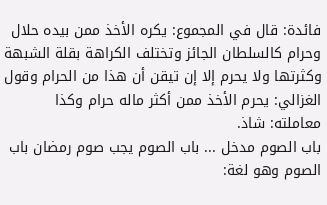فائدة: قال في المجموع: يكره الأخذ ممن بيده حلال وحرام كالسلطان الجائز وتختلف الكراهة بقلة الشبهة وكثرتها ولا يحرم إلا إن تيقن أن هذا من الحرام وقول الغزالي: يحرم الأخذ ممن أكثر ماله حرام وكذا معاملته: شاذ.
باب الصوم مدخل ... باب الصوم يجب صوم رمضان باب الصوم وهو لغة: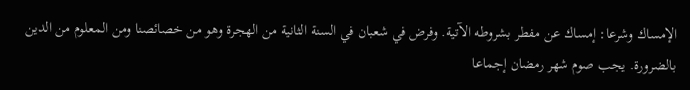الإمساك وشرعا: إمساك عن مفطر بشروطه الآتية. وفرض في شعبان في السنة الثانية من الهجرة وهو من خصائصنا ومن المعلوم من الدين بالضرورة. يجب صوم شهر رمضان إجماعا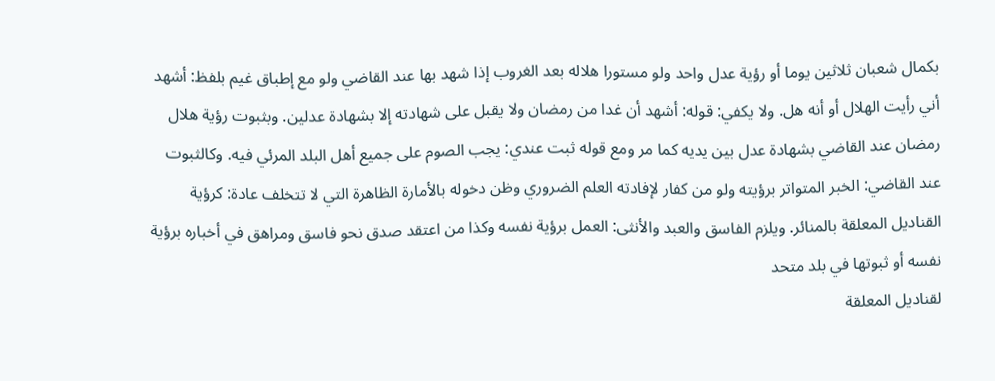بكمال شعبان ثلاثين يوما أو رؤية عدل واحد ولو مستورا هلاله بعد الغروب إذا شهد بها عند القاضي ولو مع إطباق غيم بلفظ: أشهد أني رأيت الهلال أو أنه هل. ولا يكفي: قوله: أشهد أن غدا من رمضان ولا يقبل على شهادته إلا بشهادة عدلين. وبثبوت رؤية هلال رمضان عند القاضي بشهادة عدل بين يديه كما مر ومع قوله ثبت عندي: يجب الصوم على جميع أهل البلد المرئي فيه. وكالثبوت عند القاضي: الخبر المتواتر برؤيته ولو من كفار لإفادته العلم الضروري وظن دخوله بالأمارة الظاهرة التي لا تتخلف عادة: كرؤية القناديل المعلقة بالمنائر. ويلزم الفاسق والعبد والأنثى: العمل برؤية نفسه وكذا من اعتقد صدق نحو فاسق ومراهق في أخباره برؤية نفسه أو ثبوتها في بلد متحد
لقناديل المعلقة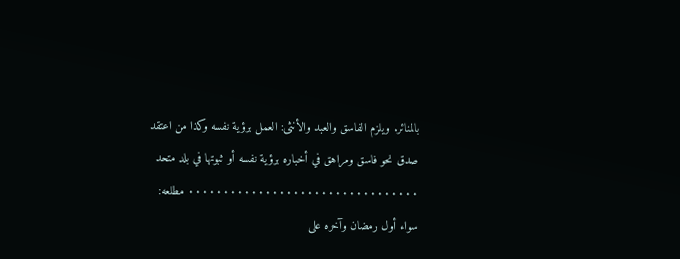بالمنائر. ويلزم الفاسق والعبد والأنثى: العمل برؤية نفسه وكذا من اعتقد صدق نحو فاسق ومراهق في أخباره برؤية نفسه أو ثبوتها في بلد متحد
٠٠٠٠٠٠٠٠٠٠٠٠٠٠٠٠٠٠٠٠٠٠٠٠٠٠٠٠٠٠٠٠٠ مطلعه: سواء أول رمضان وآخره على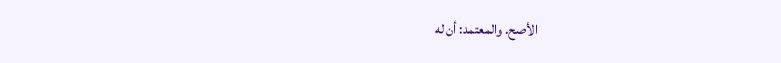الأصح. والمعتمد: أن له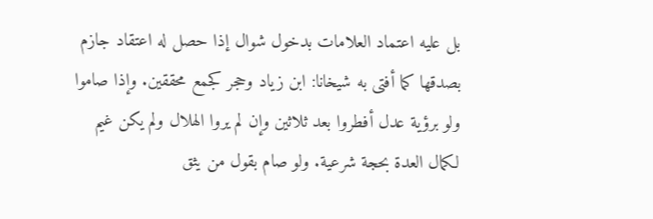بل عليه اعتماد العلامات بدخول شوال إذا حصل له اعتقاد جازم بصدقها كما أفتى به شيخانا: ابن زياد وحجر كجمع محققين. وإذا صاموا ولو برؤية عدل أفطروا بعد ثلاثين وإن لم يروا الهلال ولم يكن غيم لكمال العدة بحجة شرعية. ولو صام بقول من يثق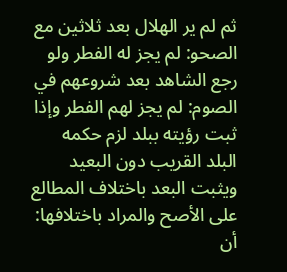ثم لم ير الهلال بعد ثلاثين مع الصحو: لم يجز له الفطر ولو رجع الشاهد بعد شروعهم في الصوم: لم يجز لهم الفطر وإذا ثبت رؤيته ببلد لزم حكمه البلد القريب دون البعيد ويثبت البعد باختلاف المطالع على الأصح والمراد باختلافها: أن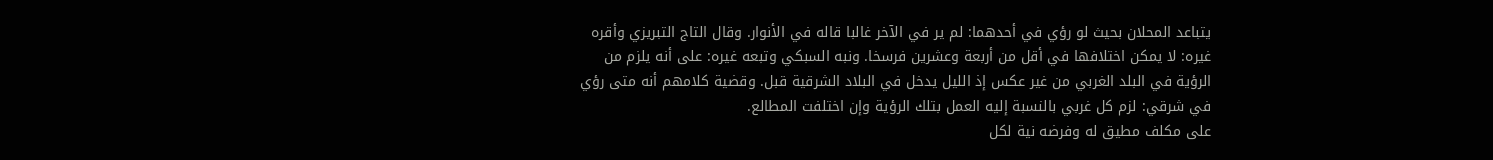يتباعد المحلان بحيث لو رؤي في أحدهما: لم ير في الآخر غالبا قاله في الأنوار. وقال التاج التبريزي وأقره غيره: لا يمكن اختلافها في أقل من أربعة وعشرين فرسخا. ونبه السبكي وتبعه غيره: على أنه يلزم من الرؤية في البلد الغربي من غير عكس إذ الليل يدخل في البلاد الشرقية قبل. وقضية كلامهم أنه متى رؤي في شرقي: لزم كل غربي بالنسبة إليه العمل بتلك الرؤية وإن اختلفت المطالع.
على مكلف مطيق له وفرضه نية لكل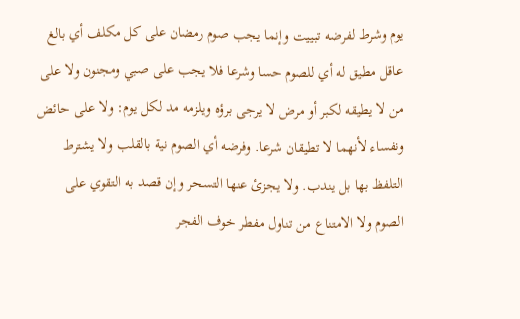يوم وشرط لفرضه تبييت وإنما يجب صوم رمضان على كل مكلف أي بالغ عاقل مطيق له أي للصوم حسا وشرعا فلا يجب على صبي ومجنون ولا على من لا يطيقه لكبر أو مرض لا يرجى برؤه ويلزمه مد لكل يوم: ولا على حائض ونفساء لأنهما لا تطيقان شرعا. وفرضه أي الصوم نية بالقلب ولا يشترط التلفظ بها بل يندب. ولا يجزئ عنها التسحر وإن قصد به التقوي على الصوم ولا الامتناع من تناول مفطر خوف الفجر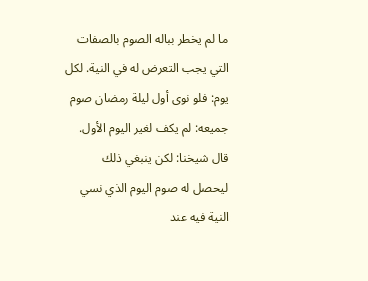ما لم يخطر بباله الصوم بالصفات التي يجب التعرض له في النية. لكل يوم: فلو نوى أول ليلة رمضان صوم جميعه: لم يكف لغير اليوم الأول. قال شيخنا: لكن ينبغي ذلك ليحصل له صوم اليوم الذي نسي النية فيه عند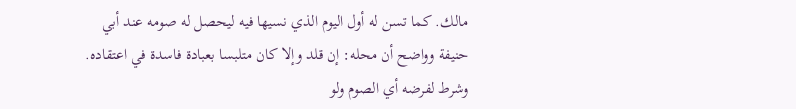مالك. كما تسن له أول اليوم الذي نسيها فيه ليحصل له صومه عند أبي حنيفة وواضح أن محله: إن قلد وإلا كان متلبسا بعبادة فاسدة في اعتقاده. وشرط لفرضه أي الصوم ولو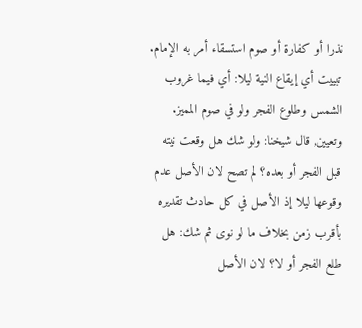نذرا أو كفارة أو صوم استسقاء أمر به الإمام. تبييت أي إيقاع النية ليلا: أي فيما غروب الشمس وطلوع الفجر ولو في صوم المميز.
وتعيين, قال شيخنا: ولو شك هل وقعت نيته قبل الفجر أو بعده؟ لم تصح لان الأصل عدم وقوعها ليلا إذ الأصل في كل حادث تقديره بأقرب زمن بخلاف ما لو نوى ثم شك: هل طلع الفجر أو لا؟ لان الأصل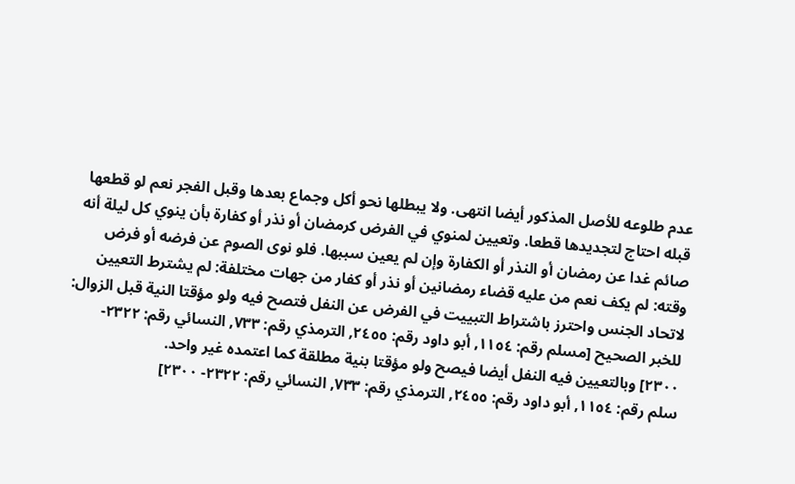عدم طلوعه للأصل المذكور أيضا انتهى. ولا يبطلها نحو أكل وجماع بعدها وقبل الفجر نعم لو قطعها قبله احتاج لتجديدها قطعا. وتعيين لمنوي في الفرض كرمضان أو نذر أو كفارة بأن ينوي كل ليلة أنه صائم غدا عن رمضان أو النذر أو الكفارة وإن لم يعين سببها. فلو نوى الصوم عن فرضه أو فرض وقته: لم يكف نعم من عليه قضاء رمضانين أو نذر أو كفار من جهات مختلفة: لم يشترط التعيين لاتحاد الجنس واحترز باشتراط التبييت في الفرض عن النفل فتصح فيه ولو مؤقتا النية قبل الزوال: للخبر الصحيح [مسلم رقم: ١١٥٤, أبو داود رقم: ٢٤٥٥, الترمذي رقم: ٧٣٣, النسائي رقم: ٢٣٢٢- ٢٣٠٠] وبالتعيين فيه النفل أيضا فيصح ولو مؤقتا بنية مطلقة كما اعتمده غير واحد.
سلم رقم: ١١٥٤, أبو داود رقم: ٢٤٥٥, الترمذي رقم: ٧٣٣, النسائي رقم: ٢٣٢٢- ٢٣٠٠]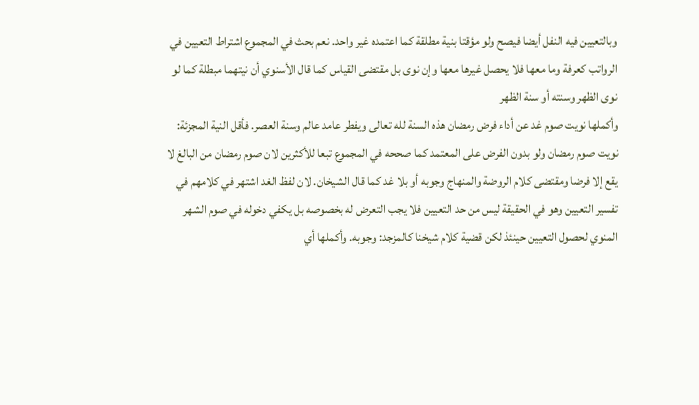وبالتعيين فيه النفل أيضا فيصح ولو مؤقتا بنية مطلقة كما اعتمده غير واحد. نعم بحث في المجموع اشتراط التعيين في الرواتب كعرفة وما معها فلا يحصل غيرها معها وإن نوى بل مقتضى القياس كما قال الأسنوي أن نيتهما مبطلة كما لو نوى الظهر وسنته أو سنة الظهر
وأكملها نويت صوم غد عن أداء فرض رمضان هذه السنة لله تعالى ويفطر عامد عالم وسنة العصر. فأقل النية المجزئة: نويت صوم رمضان ولو بدون الفرض على المعتمد كما صححه في المجموع تبعا للأكثرين لان صوم رمضان من البالغ لا يقع إلا فرضا ومقتضى كلام الروضة والمنهاج وجوبه أو بلا غد كما قال الشيخان. لان لفظ الغد اشتهر في كلامهم في تفسير التعيين وهو في الحقيقة ليس من حد التعيين فلا يجب التعرض له بخصوصه بل يكفي دخوله في صوم الشهر المنوي لحصول التعيين حينئذ لكن قضية كلام شيخنا كالمزجد: وجوبه. وأكملها أي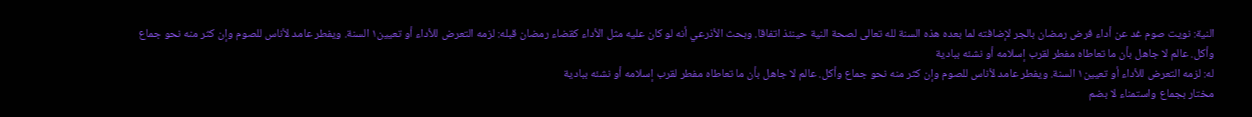النية: نويت صوم غد عن أداء فرض رمضان بالجر لإضافته لما بعده هذه السنة لله تعالى لصحة النية حينئذ اتفاقا. وبحث الأذرعي أنه لو كان عليه مثل الأداء كقضاء رمضان قبله: لزمه التعرض للأداء أو تعيين١ السنة. ويفطر عامد لأناس للصوم وإن كثر منه نحو جماع وأكل. عالم لا جاهل بأن ما تعاطاه مفطر لقرب إسلامه أو نشئه ببادية
له: لزمه التعرض للأداء أو تعيين١ السنة. ويفطر عامد لأناس للصوم وإن كثر منه نحو جماع وأكل. عالم لا جاهل بأن ما تعاطاه مفطر لقرب إسلامه أو نشئه ببادية
مختار بجماع واستمناء لا بضم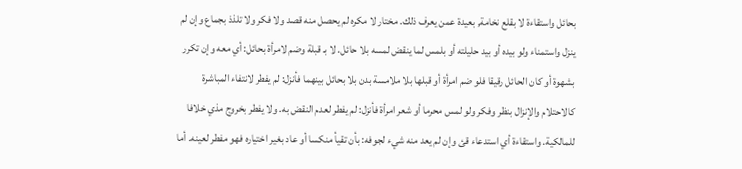بحائل واستقاءة لا بقلع نخامة, بعيدة عمن يعرف ذلك. مختار لا مكره لم يحصل منه قصد ولا فكر ولا تلذذ بجماع وإن لم ينزل واستمناء ولو بيده أو بيد حليلته أو بلمس لما ينقض لمسه بلا حائل. لا بـ قبلة وضم لامرأة بحائل: أي معه وإن تكرر بشهوة أو كان الحائل رقيقا فلو ضم امرأة أو قبلها بلا ملامسة بدن بلا بحائل بينهما فأنزل: لم يفطر لانتفاء المباشرة كالاحتلام والإنزال بنظر وفكر ولو لمس محرما أو شعر امرأة فأنزل: لم يفطر لعدم النقض به. ولا يفطر بخروج مذي خلافا للمالكية. واستقاءة أي استدعاء قئ وإن لم يعد منه شيء لجوفه: بأن تقيأ منكسا أو عاد بغير اختياره فهو مفطر لعينه. أما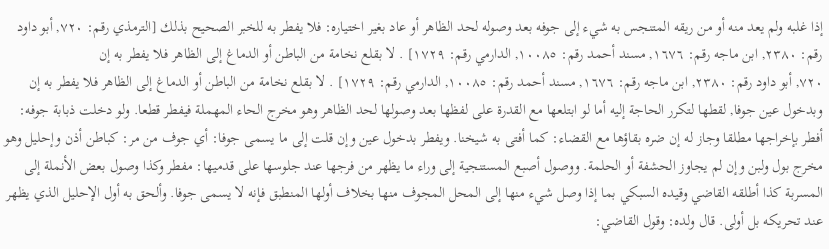إذا غلبه ولم يعد منه أو من ريقه المتنجس به شيء إلى جوفه بعد وصوله لحد الظاهر أو عاد بغير اختياره: فلا يفطر به للخبر الصحيح بذلك [الترمذي رقم: ٧٢٠, أبو داود رقم: ٢٣٨٠, ابن ماجه رقم: ١٦٧٦, مسند أحمد رقم: ١٠٠٨٥, الدارمي رقم: ١٧٢٩] . لا بقلع نخامة من الباطن أو الدماغ إلى الظاهر فلا يفطر به إن
٧٢٠, أبو داود رقم: ٢٣٨٠, ابن ماجه رقم: ١٦٧٦, مسند أحمد رقم: ١٠٠٨٥, الدارمي رقم: ١٧٢٩] . لا بقلع نخامة من الباطن أو الدماغ إلى الظاهر فلا يفطر به إن
وبدخول عين جوفا, لقطها لتكرر الحاجة إليه أما لو ابتلعها مع القدرة على لفظها بعد وصولها لحد الظاهر وهو مخرج الحاء المهملة فيفطر قطعا. ولو دخلت ذبابة جوفه: أفطر بإخراجها مطلقا وجاز له إن ضره بقاؤها مع القضاء: كما أفتى به شيخنا. ويفطر بدخول عين وإن قلت إلى ما يسمى جوفا: أي جوف من مر: كباطن أذن وإحليل وهو مخرج بول ولبن وإن لم يجاوز الحشفة أو الحلمة. ووصول أصبع المستنجية إلى وراء ما يظهر من فرجها عند جلوسها على قدميها: مفطر وكذا وصول بعض الأنملة إلى المسربة كذا أطلقه القاضي وقيده السبكي بما إذا وصل شيء منها إلى المحل المجوف منها بخلاف أولها المنطبق فإنه لا يسمى جوفا. وألحق به أول الإحليل الذي يظهر عند تحريكه بل أولى. قال ولده: وقول القاضي: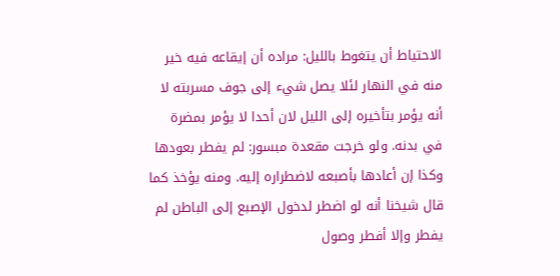الاحتياط أن يتغوط بالليل: مراده أن إيقاعه فيه خير منه في النهار لئلا يصل شيء إلى جوف مسربته لا أنه يؤمر بتأخيره إلى الليل لان أحدا لا يؤمر بمضرة في بدنه. ولو خرجت مقعدة مبسور: لم يفطر بعودها وكذا إن أعادها بأصبعه لاضطراره إليه. ومنه يؤخذ كما قال شيخنا أنه لو اضطر لدخول الإصبع إلى الباطن لم يفطر وإلا أفطر وصول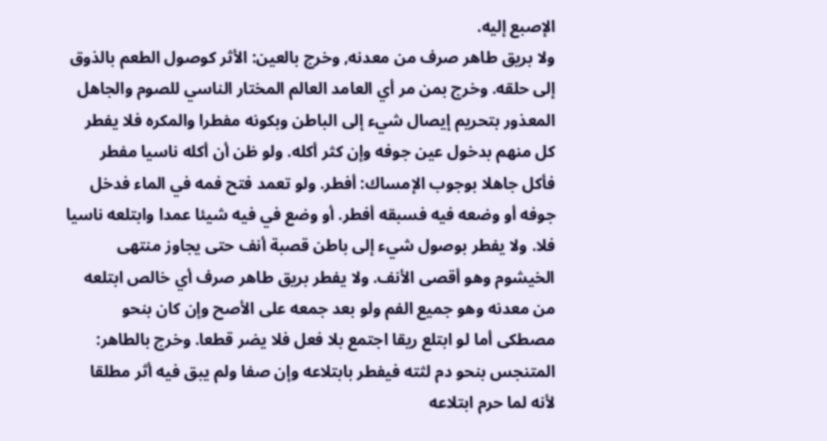الإصبع إليه.
ولا بريق طاهر صرف من معدنه, وخرج بالعين: الأثر كوصول الطعم بالذوق إلى حلقه. وخرج بمن مر أي العامد العالم المختار الناسي للصوم والجاهل المعذور بتحريم إيصال شيء إلى الباطن وبكونه مفطرا والمكره فلا يفطر كل منهم بدخول عين جوفه وإن كثر أكله. ولو ظن أن أكله ناسيا مفطر فأكل جاهلا بوجوب الإمساك: أفطر. ولو تعمد فتح فمه في الماء فدخل جوفه أو وضعه فيه فسبقه أفطر. أو وضع في فيه شيئا عمدا وابتلعه ناسيا فلا. ولا يفطر بوصول شيء إلى باطن قصبة أنف حتى يجاوز منتهى الخيشوم وهو أقصى الأنف. ولا يفطر بريق طاهر صرف أي خالص ابتلعه من معدنه وهو جميع الفم ولو بعد جمعه على الأصح وإن كان بنحو مصطكى أما لو ابتلع ريقا اجتمع بلا فعل فلا يضر قطعا. وخرج بالطاهر: المتنجس بنحو دم لثته فيفطر بابتلاعه وإن صفا ولم يبق فيه أثر مطلقا لأنه لما حرم ابتلاعه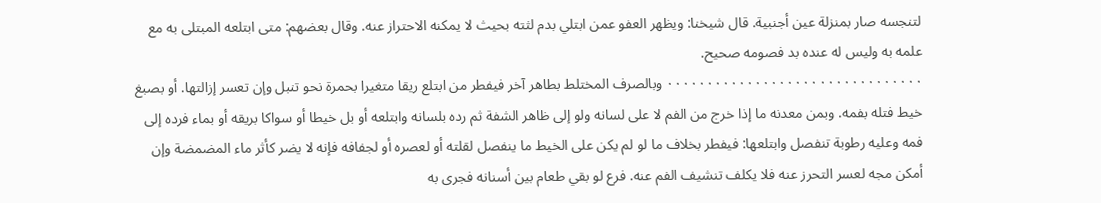لتنجسه صار بمنزلة عين أجنبية. قال شيخنا: ويظهر العفو عمن ابتلي بدم لثته بحيث لا يمكنه الاحتراز عنه. وقال بعضهم: متى ابتلعه المبتلى به مع علمه به وليس له عنده بد فصومه صحيح.
٠٠٠٠٠٠٠٠٠٠٠٠٠٠٠٠٠٠٠٠٠٠٠٠٠٠٠٠٠٠٠٠ وبالصرف المختلط بطاهر آخر فيفطر من ابتلع ريقا متغيرا بحمرة نحو تنبل وإن تعسر إزالتها. أو بصبغ خيط فتله بفمه. وبمن معدنه ما إذا خرج من الفم لا على لسانه ولو إلى ظاهر الشفة ثم رده بلسانه وابتلعه أو بل خيطا أو سواكا بريقه أو بماء فرده إلى فمه وعليه رطوبة تنفصل وابتلعها: فيفطر بخلاف ما لو لم يكن على الخيط ما ينفصل لقلته أو لعصره أو لجفافه فإنه لا يضر كأثر ماء المضمضة وإن أمكن مجه لعسر التحرز عنه فلا يكلف تنشيف الفم عنه. فرع لو بقي طعام بين أسنانه فجرى به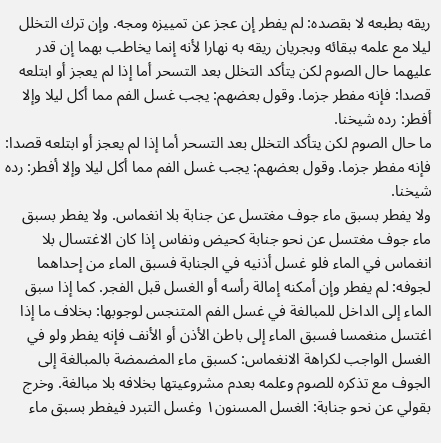ريقه بطبعه لا بقصده: لم يفطر إن عجز عن تمييزه ومجه. وإن ترك التخلل ليلا مع علمه ببقائه وبجريان ريقه به نهارا لأنه إنما يخاطب بهما إن قدر عليهما حال الصوم لكن يتأكد التخلل بعد التسحر أما إذا لم يعجز أو ابتلعه قصدا: فإنه مفطر جزما. وقول بعضهم: يجب غسل الفم مما أكل ليلا وإلا أفطر: رده شيخنا.
ما حال الصوم لكن يتأكد التخلل بعد التسحر أما إذا لم يعجز أو ابتلعه قصدا: فإنه مفطر جزما. وقول بعضهم: يجب غسل الفم مما أكل ليلا وإلا أفطر: رده شيخنا.
ولا يفطر بسبق ماء جوف مغتسل عن جنابة بلا انغماس. ولا يفطر بسبق ماء جوف مغتسل عن نحو جنابة كحيض ونفاس إذا كان الاغتسال بلا انغماس في الماء فلو غسل أذنيه في الجنابة فسبق الماء من إحداهما لجوفه: لم يفطر وإن أمكنه إمالة رأسه أو الغسل قبل الفجر. كما إذا سبق الماء إلى الداخل للمبالغة في غسل الفم المتنجس لوجوبها: بخلاف ما إذا اغتسل منغمسا فسبق الماء إلى باطن الأذن أو الأنف فإنه يفطر ولو في الغسل الواجب لكراهة الانغماس: كسبق ماء المضمضة بالمبالغة إلى الجوف مع تذكره للصوم وعلمه بعدم مشروعيتها بخلافه بلا مبالغة. وخرج بقولي عن نحو جنابة: الغسل المسنون١ وغسل التبرد فيفطر بسبق ماء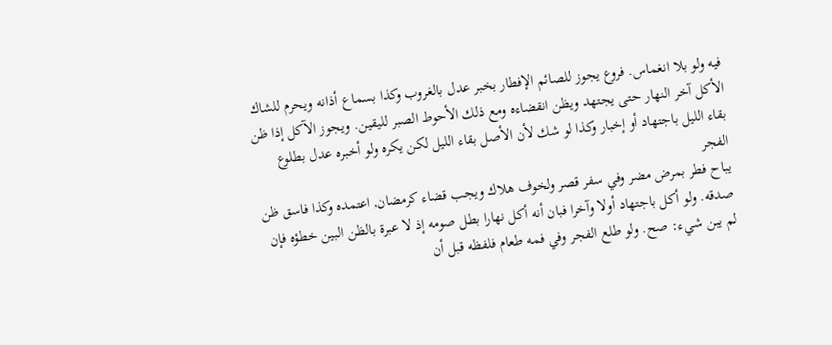فيه ولو بلا انغماس. فروع يجوز للصائم الإفطار بخبر عدل بالغروب وكذا بسماع أذانه ويحرم للشاك الأكل آخر النهار حتى يجتهد ويظن انقضاءه ومع ذلك الأحوط الصبر لليقين. ويجوز الآكل إذا ظن بقاء الليل باجتهاد أو إخبار وكذا لو شك لأن الأصل بقاء الليل لكن يكره ولو أخبره عدل بطلوع الفجر
يباح فطر بمرض مضر وفي سفر قصر ولخوف هلاك ويجب قضاء كرمضان, اعتمده وكذا فاسق ظن صدقه. ولو أكل باجتهاد أولا وآخرا فبان أنه أكل نهارا بطل صومه إذ لا عبرة بالظن البين خطؤه فإن لم يبن شيء: صح. ولو طلع الفجر وفي فمه طعام فلفظه قبل أن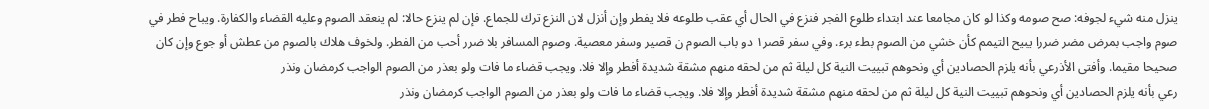ينزل منه شيء لجوفه: صح صومه وكذا لو كان مجامعا عند ابتداء طلوع الفجر فنزع في الحال أي عقب طلوعه فلا يفطر وإن أنزل لان النزع ترك للجماع. فإن لم ينزع حالا: لم ينعقد الصوم وعليه القضاء والكفارة. ويباح فطر في صوم واجب بمرض مضر ضررا يبيح التيمم كأن خشي من الصوم بطء برء. وفي سفر قصر١ دو باب الصوم ن قصير وسفر معصية. وصوم المسافر بلا ضرر أحب من الفطر. ولخوف هلاك بالصوم من عطش أو جوع وإن كان صحيحا مقيما. وأفتى الأذرعي بأنه يلزم الحصادين أي ونحوهم تبييت النية كل ليلة ثم من لحقه منهم مشقة شديدة أفطر وإلا فلا. ويجب قضاء ما فات ولو بعذر من الصوم الواجب كرمضان ونذر
رعي بأنه يلزم الحصادين أي ونحوهم تبييت النية كل ليلة ثم من لحقه منهم مشقة شديدة أفطر وإلا فلا. ويجب قضاء ما فات ولو بعذر من الصوم الواجب كرمضان ونذر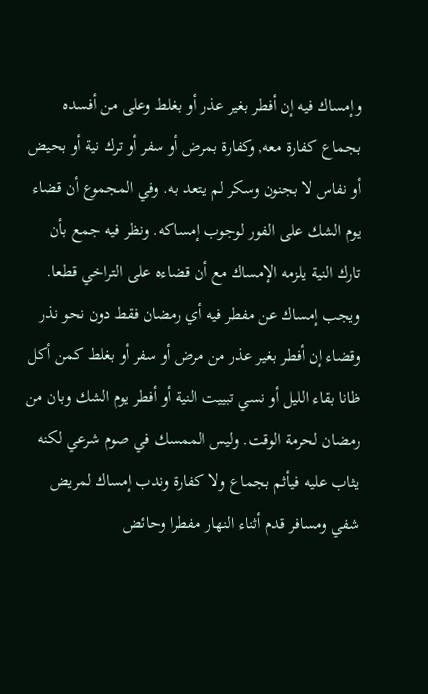وإمساك فيه إن أفطر بغير عذر أو بغلط وعلى من أفسده بجماع كفارة معه, وكفارة بمرض أو سفر أو ترك نية أو بحيض أو نفاس لا بجنون وسكر لم يتعد به. وفي المجموع أن قضاء يوم الشك على الفور لوجوب إمساكه. ونظر فيه جمع بأن تارك النية يلزمه الإمساك مع أن قضاءه على التراخي قطعا. ويجب إمساك عن مفطر فيه أي رمضان فقط دون نحو نذر وقضاء إن أفطر بغير عذر من مرض أو سفر أو بغلط كمن أكل ظانا بقاء الليل أو نسي تبييت النية أو أفطر يوم الشك وبان من رمضان لحرمة الوقت. وليس الممسك في صوم شرعي لكنه يثاب عليه فيأثم بجماع ولا كفارة وندب إمساك لمريض شفي ومسافر قدم أثناء النهار مفطرا وحائض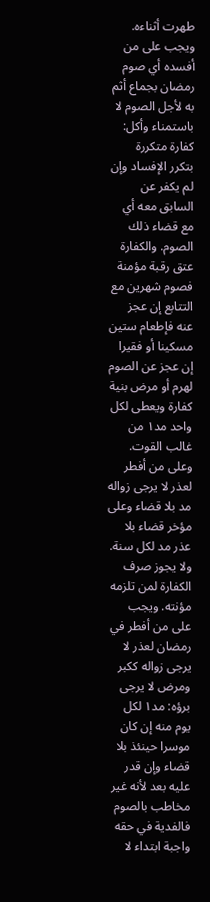طهرت أثناءه. ويجب على من أفسده أي صوم رمضان بجماع أثم به لأجل الصوم لا باستمناء وأكل: كفارة متكررة بتكرر الإفساد وإن لم يكفر عن السابق معه أي مع قضاء ذلك الصوم. والكفارة عتق رقبة مؤمنة فصوم شهرين مع التتابع إن عجز عنه فإطعام ستين مسكينا أو فقيرا إن عجز عن الصوم لهرم أو مرض بنية كفارة ويعطى لكل واحد مد١ من غالب القوت.
وعلى من أفطر لعذر لا يرجى زواله مد بلا قضاء وعلى مؤخر قضاء بلا عذر مد لكل سنة. ولا يجوز صرف الكفارة لمن تلزمه مؤنته. ويجب على من أفطر في رمضان لعذر لا يرجى زواله ككبر ومرض لا يرجى برؤه: مد١ لكل يوم منه إن كان موسرا حينئذ بلا قضاء وإن قدر عليه بعد لأنه غير مخاطب بالصوم فالفدية في حقه واجبة ابتداء لا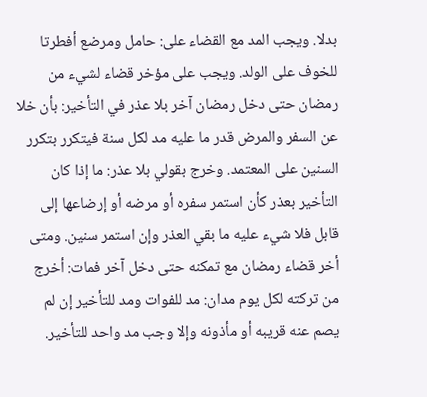بدلا. ويجب المد مع القضاء على: حامل ومرضع أفطرتا للخوف على الولد. ويجب على مؤخر قضاء لشيء من رمضان حتى دخل رمضان آخر بلا عذر في التأخير: بأن خلا عن السفر والمرض قدر ما عليه مد لكل سنة فيتكرر بتكرر السنين على المعتمد. وخرج بقولي بلا عذر: ما إذا كان التأخير بعذر كأن استمر سفره أو مرضه أو إرضاعها إلى قابل فلا شيء عليه ما بقي العذر وإن استمر سنين. ومتى أخر قضاء رمضان مع تمكنه حتى دخل آخر فمات: أخرج من تركته لكل يوم مدان: مد للفوات ومد للتأخير إن لم يصم عنه قريبه أو مأذونه وإلا وجب مد واحد للتأخير.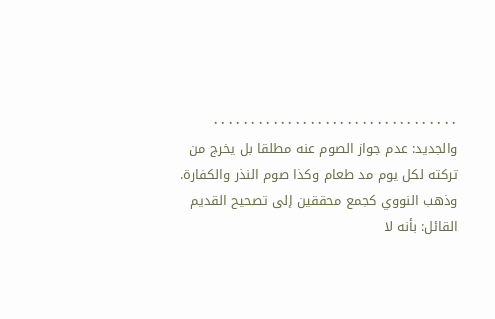٠٠٠٠٠٠٠٠٠٠٠٠٠٠٠٠٠٠٠٠٠٠٠٠٠٠٠٠٠٠٠٠٠ والجديد: عدم جواز الصوم عنه مطلقا بل يخرج من تركته لكل يوم مد طعام وكذا صوم النذر والكفارة. وذهب النووي كجمع محققين إلى تصحيح القديم القائل: بأنه لا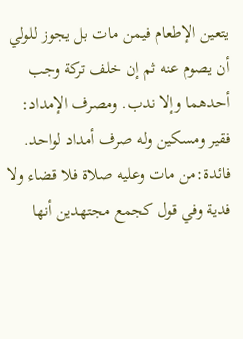يتعين الإطعام فيمن مات بل يجوز للولي أن يصوم عنه ثم إن خلف تركة وجب أحدهما وإلا ندب. ومصرف الإمداد: فقير ومسكين وله صرف أمداد لواحد. فائدة:من مات وعليه صلاة فلا قضاء ولا فدية وفي قول كجمع مجتهدين أنها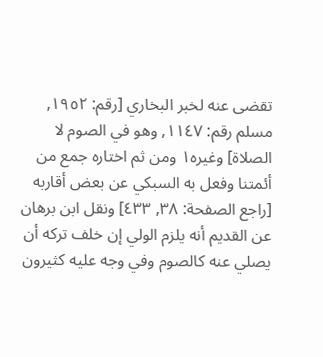تقضى عنه لخبر البخاري [رقم: ١٩٥٢, مسلم رقم: ١١٤٧, وهو في الصوم لا الصلاة] وغيره١ ومن ثم اختاره جمع من أئمتنا وفعل به السبكي عن بعض أقاربه [راجع الصفحة: ٣٨, ٤٣٣] ونقل ابن برهان عن القديم أنه يلزم الولي إن خلف تركه أن يصلي عنه كالصوم وفي وجه عليه كثيرون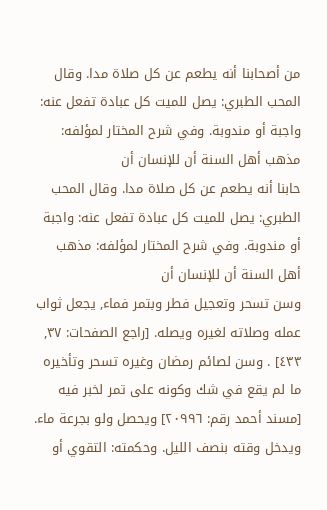من أصحابنا أنه يطعم عن كل صلاة مدا. وقال المحب الطبري: يصل للميت كل عبادة تفعل عنه: واجبة أو مندوبة. وفي شرح المختار لمؤلفه: مذهب أهل السنة أن للإنسان أن
حابنا أنه يطعم عن كل صلاة مدا. وقال المحب الطبري: يصل للميت كل عبادة تفعل عنه: واجبة أو مندوبة. وفي شرح المختار لمؤلفه: مذهب أهل السنة أن للإنسان أن
وسن تسحر وتعجيل فطر وبتمر فماء, يجعل ثواب عمله وصلاته لغيره ويصله. [راجع الصفحات: ٣٧, ٤٣٣] . وسن لصائم رمضان وغيره تسحر وتأخيره ما لم يقع في شك وكونه على تمر لخبر فيه [مسند أحمد رقم: ٢٠٩٩٦] ويحصل ولو بجرعة ماء. ويدخل وقته بنصف الليل. وحكمته: التقوي أو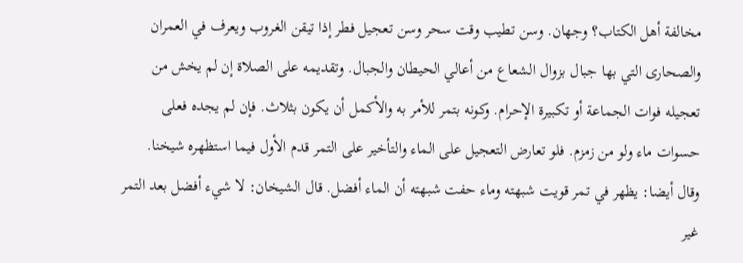مخالفة أهل الكتاب؟ وجهان. وسن تطيب وقت سحر وسن تعجيل فطر إذا تيقن الغروب ويعرف في العمران والصحارى التي بها جبال بزوال الشعاع من أعالي الحيطان والجبال. وتقديمه على الصلاة إن لم يخش من تعجيله فوات الجماعة أو تكبيرة الإحرام. وكونه بتمر للأمر به والأكمل أن يكون بثلاث. فإن لم يجده فعلى حسوات ماء ولو من زمزم. فلو تعارض التعجيل على الماء والتأخير على التمر قدم الأول فيما استظهره شيخنا. وقال أيضا: يظهر في تمر قويت شبهته وماء حفت شبهته أن الماء أفضل. قال الشيخان: لا شيء أفضل بعد التمر غير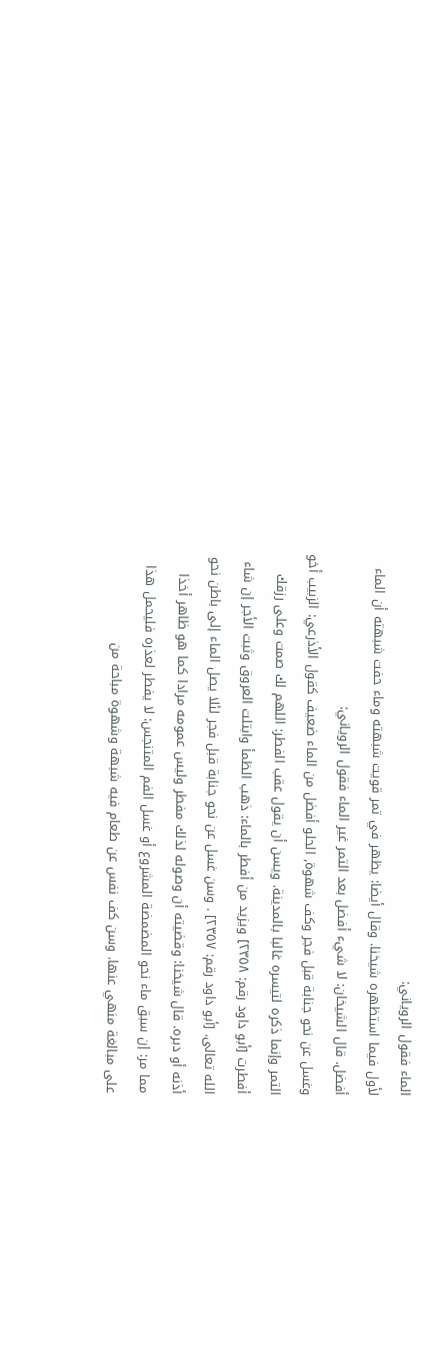الماء فقول الروياني:
لأول فيما استظهره شيخنا. وقال أيضا: يظهر في تمر قويت شبهته وماء حفت شبهته أن الماء أفضل. قال الشيخان: لا شيء أفضل بعد التمر غير الماء فقول الروياني:
وغسل عن نحو جنابة قبل فجر وكف شهوة, الحلو أفضل من الماء ضعيف كقول الأذرعي: الزبيب أخو التمر وإنما ذكره لتيسره غالبا بالمدينة. ويسن أن يقول عقب الفطر: اللهم لك صمت وعلى رزقك أفطرت [أبو داود رقم: ٢٣٥٨] ويزيد من أفطر بالماء: ذهب الظمأ وابتلت العروق وثبت الأجر إن شاء الله تعالى. [أبو داود رقم: ٢٣٥٧] . وسن غسل عن نحو جنابة قبل فجر لئلا يصل الماء إلى باطن نحو أذنه أو دبره. قال شيخنا: وقضيته أن وصوله لذلك مفطر وليس عمومه مرادا كما هو ظاهر أخذا مما مر: إن سبق ماء نحو المضمضة المشروع أو غسل الفم المتنجس: لا يفطر لعذره فليحمل هذا على مبالغة منهي عنها. وسن كف نفس عن طعام فيه شبهة وشهوة مباحة من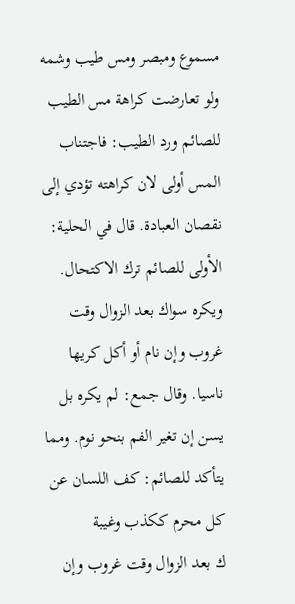مسموع ومبصر ومس طيب وشمه ولو تعارضت كراهة مس الطيب للصائم ورد الطيب: فاجتناب المس أولى لان كراهته تؤدي إلى نقصان العبادة. قال في الحلية: الأولى للصائم ترك الاكتحال. ويكره سواك بعد الزوال وقت غروب وإن نام أو أكل كريها ناسيا. وقال جمع: لم يكره بل يسن إن تغير الفم بنحو نوم. ومما يتأكد للصائم: كف اللسان عن كل محرم ككذب وغيبة
ك بعد الزوال وقت غروب وإن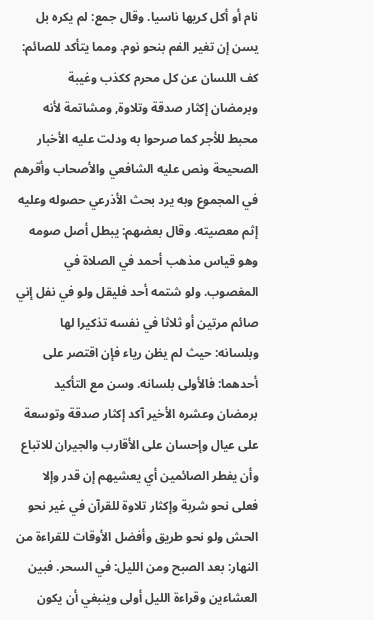نام أو أكل كريها ناسيا. وقال جمع: لم يكره بل يسن إن تغير الفم بنحو نوم. ومما يتأكد للصائم: كف اللسان عن كل محرم ككذب وغيبة
وبرمضان إكثار صدقة وتلاوة, ومشاتمة لأنه محبط للأجر كما صرحوا به ودلت عليه الأخبار الصحيحة ونص عليه الشافعي والأصحاب وأقرهم في المجموع وبه يرد بحث الأذرعي حصوله وعليه إثم معصيته. وقال بعضهم: يبطل أصل صومه وهو قياس مذهب أحمد في الصلاة في المغصوب. ولو شتمه أحد فليقل ولو في نفل إني صائم مرتين أو ثلاثا في نفسه تذكيرا لها وبلسانه: حيث لم يظن رياء فإن اقتصر على أحدهما: فالأولى بلسانه. وسن مع التأكيد برمضان وعشره الأخير آكد إكثار صدقة وتوسعة على عيال وإحسان على الأقارب والجيران للاتباع وأن يفطر الصائمين أي يعشيهم إن قدر وإلا فعلى نحو شربة وإكثار تلاوة للقرآن في غير نحو الحش ولو نحو طريق وأفضل الأوقات للقراءة من النهار: بعد الصبح ومن الليل: في السحر. فبين العشاءين وقراءة الليل أولى وينبغي أن يكون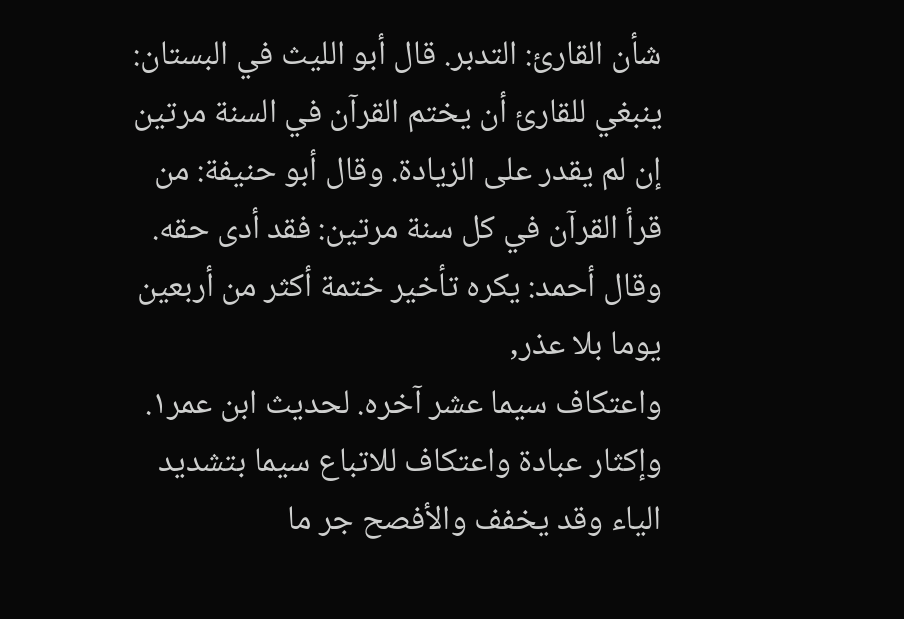شأن القارئ: التدبر. قال أبو الليث في البستان: ينبغي للقارئ أن يختم القرآن في السنة مرتين إن لم يقدر على الزيادة. وقال أبو حنيفة: من قرأ القرآن في كل سنة مرتين: فقد أدى حقه. وقال أحمد: يكره تأخير ختمة أكثر من أربعين يوما بلا عذر,
واعتكاف سيما عشر آخره. لحديث ابن عمر١. وإكثار عبادة واعتكاف للاتباع سيما بتشديد الياء وقد يخفف والأفصح جر ما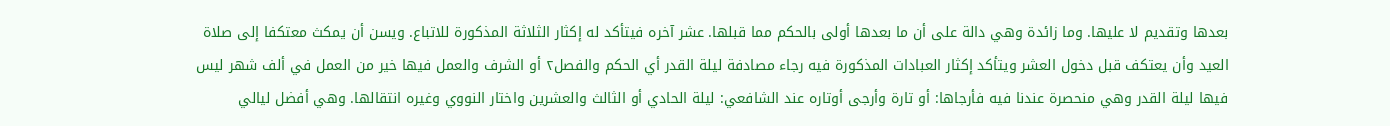بعدها وتقديم لا عليها. وما زائدة وهي دالة على أن ما بعدها أولى بالحكم مما قبلها. عشر آخره فيتأكد له إكثار الثلاثة المذكورة للاتباع. ويسن أن يمكث معتكفا إلى صلاة العيد وأن يعتكف قبل دخول العشر ويتأكد إكثار العبادات المذكورة فيه رجاء مصادفة ليلة القدر أي الحكم والفصل٢ أو الشرف والعمل فيها خير من العمل في ألف شهر ليس فيها ليلة القدر وهي منحصرة عندنا فيه فأرجاها: أو تارة وأرجى أوتاره عند الشافعي: ليلة الحادي أو الثالث والعشرين واختار النووي وغيره انتقالها. وهي أفضل ليالي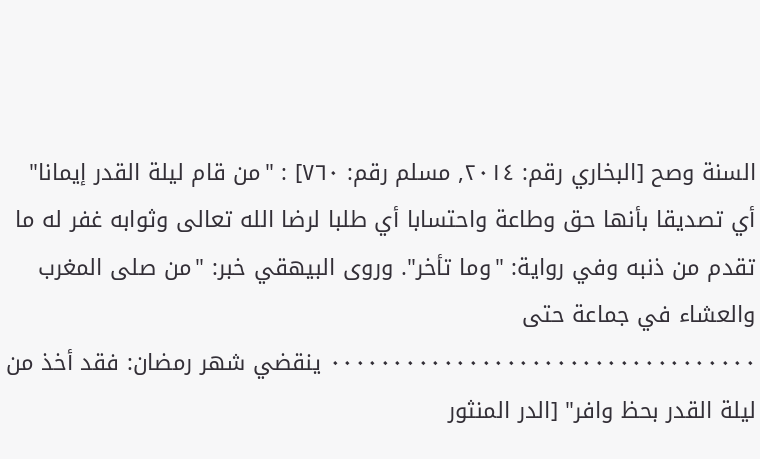السنة وصح [البخاري رقم: ٢٠١٤, مسلم رقم: ٧٦٠] : "من قام ليلة القدر إيمانا" أي تصديقا بأنها حق وطاعة واحتسابا أي طلبا لرضا الله تعالى وثوابه غفر له ما تقدم من ذنبه وفي رواية: "وما تأخر". وروى البيهقي خبر: "من صلى المغرب والعشاء في جماعة حتى
٠٠٠٠٠٠٠٠٠٠٠٠٠٠٠٠٠٠٠٠٠٠٠٠٠٠٠٠٠٠٠٠٠٠ ينقضي شهر رمضان: فقد أخذ من ليلة القدر بحظ وافر" [الدر المنثور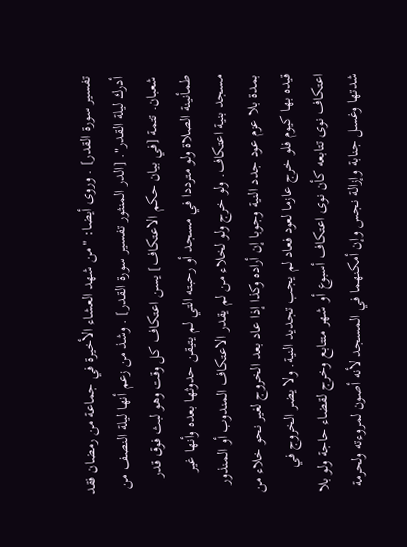تفسير سورة القدر] . وروى أيضا: "من شهد العشاء الأخيرة في جماعة من رمضان فقد أدرك ليلة القدر". [الدر المنثور تفسير سورة القدر] . وشذ من زعم أنها ليلة النصف من شعبان. تتمة [في بيان حكم الاعتكاف] يسن اعتكاف كل وقت وهو لبث فوق قدر طمأنينة الصلاة ولو مترددا في مسجد أو رحبته التي لم يتيقن حدوثها بعده وأنها غير مسجد بنية اعتكاف. ولو خرج ولو لخلاء من لم يقدر الاعتكاف المندوب أو المنذور بمدة بلا عزم عود جدد النية وجوبا إن أراده وكذا إذا عاد بعد الخروج لغير نحو خلاء من قيده بها كيوم فلو خرج عازما لعود فعاد لم يجب تجديد النية. ولا يضر الخروج في اعتكاف نوى تتابعه كأن نوى اعتكاف أسبوع أو شهر متتابع وخرج لقضاء حاجة ولو بلا شدتها وغسل جنابة وإزالة نجس وإن أمكنهما في المسجد لأنه أصون لمروءته ولحرمة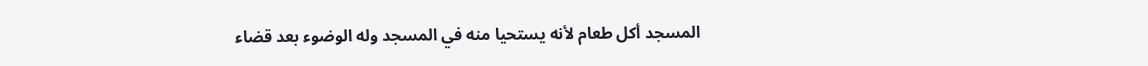المسجد أكل طعام لأنه يستحيا منه في المسجد وله الوضوء بعد قضاء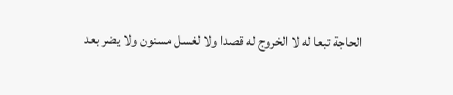الحاجة تبعا له لا الخروج له قصدا ولا لغسل مسنون ولا يضر بعد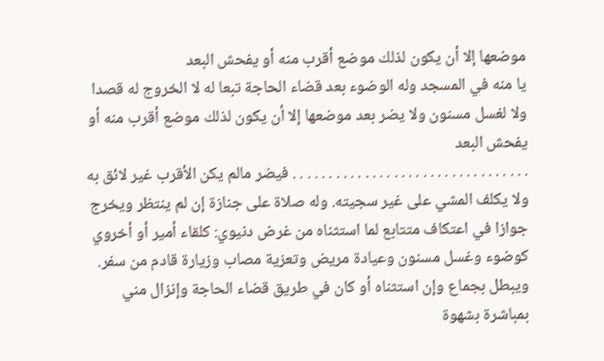موضعها إلا أن يكون لذلك موضع أقرب منه أو يفحش البعد
يا منه في المسجد وله الوضوء بعد قضاء الحاجة تبعا له لا الخروج له قصدا ولا لغسل مسنون ولا يضر بعد موضعها إلا أن يكون لذلك موضع أقرب منه أو يفحش البعد
. . . . . . . . . . . . . . . . . . . . . . . . . . . . . . . . . فيضر مالم يكن الأقرب غير لائق به ولا يكلف المشي على غير سجيته. وله صلاة على جنازة إن لم ينتظر ويخرج جوازا في اعتكاف متتابع لما استثناه من غرض دنيوي: كلقاء أمير أو أخروي كوضوء وغسل مسنون وعيادة مريض وتعزية مصاب وزيارة قادم من سفر. ويبطل بجماع وإن استثناه أو كان في طريق قضاء الحاجة وإنزال مني بمباشرة بشهوة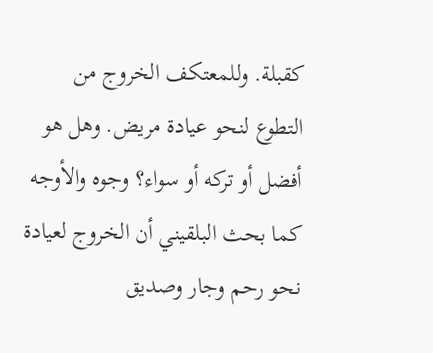كقبلة. وللمعتكف الخروج من التطوع لنحو عيادة مريض. وهل هو أفضل أو تركه أو سواء؟ وجوه والأوجه كما بحث البلقيني أن الخروج لعيادة نحو رحم وجار وصديق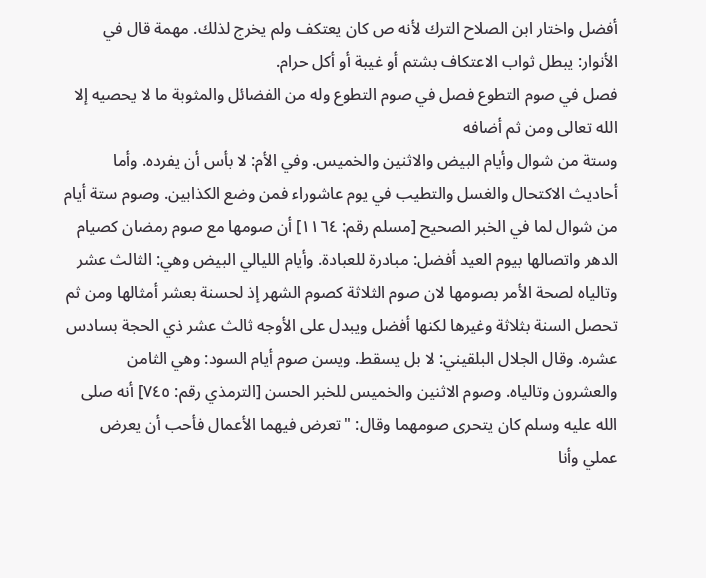أفضل واختار ابن الصلاح الترك لأنه ص كان يعتكف ولم يخرج لذلك. مهمة قال في الأنوار: يبطل ثواب الاعتكاف بشتم أو غيبة أو أكل حرام.
فصل في صوم التطوع فصل في صوم التطوع وله من الفضائل والمثوبة ما لا يحصيه إلا الله تعالى ومن ثم أضافه
وستة من شوال وأيام البيض والاثنين والخميس. وفي الأم: لا بأس أن يفرده. وأما أحاديث الاكتحال والغسل والتطيب في يوم عاشوراء فمن وضع الكذابين. وصوم ستة أيام من شوال لما في الخبر الصحيح [مسلم رقم: ١١٦٤] أن صومها مع صوم رمضان كصيام الدهر واتصالها بيوم العيد أفضل: مبادرة للعبادة. وأيام الليالي البيض وهي: الثالث عشر وتالياه لصحة الأمر بصومها لان صوم الثلاثة كصوم الشهر إذ لحسنة بعشر أمثالها ومن ثم تحصل السنة بثلاثة وغيرها لكنها أفضل ويبدل على الأوجه ثالث عشر ذي الحجة بسادس عشره. وقال الجلال البلقيني: لا بل يسقط. ويسن صوم أيام السود: وهي الثامن والعشرون وتالياه. وصوم الاثنين والخميس للخبر الحسن [الترمذي رقم: ٧٤٥] أنه صلى الله عليه وسلم كان يتحرى صومهما وقال: "تعرض فيهما الأعمال فأحب أن يعرض عملي وأنا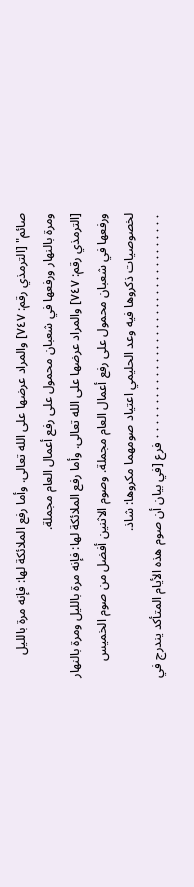صائم" [الترمذي رقم: ٧٤٧] والمراد عرضها على الله تعالى. وأما رفع الملائكة لها: فإنه مرة بالليل ومرة بالنهار ورفعها في شعبان محمول على رفع أعمال العام مجملة.
[الترمذي رقم: ٧٤٧] والمراد عرضها على الله تعالى. وأما رفع الملائكة لها: فإنه مرة بالليل ومرة بالنهار ورفعها في شعبان محمول على رفع أعمال العام مجملة. وصوم الاثنين أفضل من صوم الخميس لخصوصيات ذكروها فيه وعد الحليمي اعتياد صومهما مكروها: شاذ.
٠٠٠٠٠٠٠٠٠٠٠٠٠٠٠٠٠٠٠٠٠٠٠٠٠٠٠٠٠٠٠٠٠ فرع [في بيان أن صوم هذه الأيام المتأكد يندرج في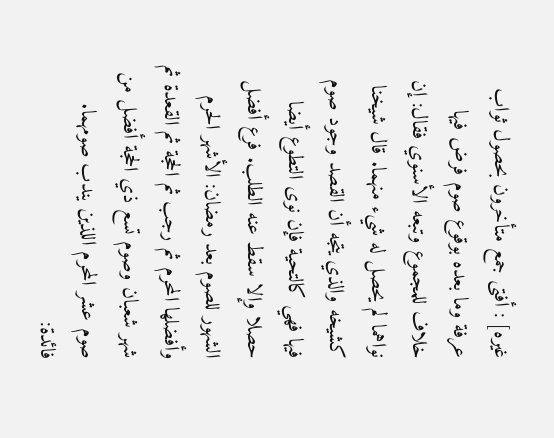غيره] : أفتى جمع متأخرون بحصول ثواب عرفة وما بعده بوقوع صوم فرض فيها خلاف للمجموع وتبعه الأسنوي فقال: إن نواهما لم يحصل له شيء منهما. قال شيخنا كشيخه والذي يتجه أن القصد وجود صوم فيها فهي كالتحية فإن نوى التطوع أيضا حصلا وإلا سقط عنه الطلب. فرع أفضل الشهور للصوم بعد رمضان: الأشهر الحرم وأفضلها المحرم ثم رجب ثم الحجة ثم القعدة ثم شهر شعبان وصوم تسع ذي الحجة أفضل من صوم عشر المحرم اللذين يندب صومهما. فائدة: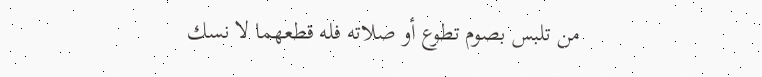من تلبس بصوم تطوع أو صلاته فله قطعهما لا نسك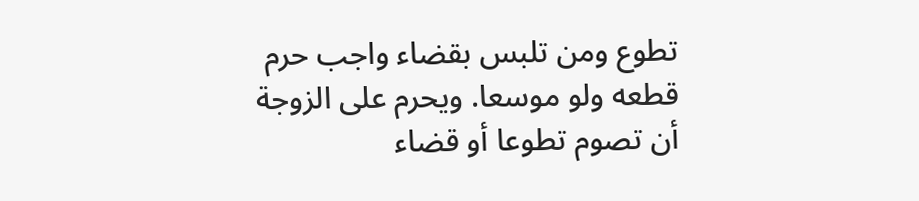تطوع ومن تلبس بقضاء واجب حرم قطعه ولو موسعا. ويحرم على الزوجة أن تصوم تطوعا أو قضاء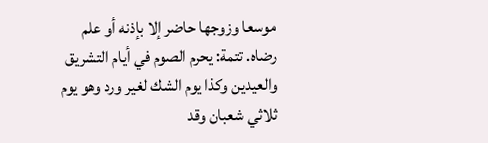موسعا وزوجها حاضر إلا بإذنه أو علم رضاه. تتمة: يحرم الصوم في أيام التشريق والعيدين وكذا يوم الشك لغير ورد وهو يوم ثلاثي شعبان وقد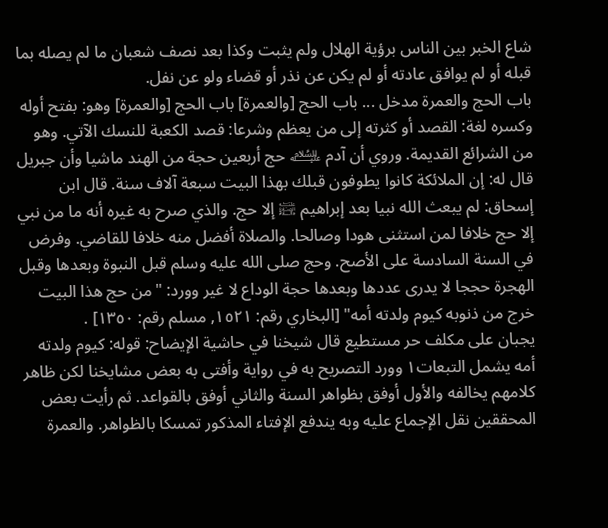شاع الخبر بين الناس برؤية الهلال ولم يثبت وكذا بعد نصف شعبان ما لم يصله بما قبله أو لم يوافق عادته أو لم يكن عن نذر أو قضاء ولو عن نفل.
باب الحج والعمرة مدخل ... باب الحج [والعمرة] باب الحج [والعمرة] وهو: بفتح أوله وكسره لغة: القصد أو كثرته إلى من يعظم وشرعا: قصد الكعبة للنسك الآتي. وهو من الشرائع القديمة. وروي أن آدم ﵇ حج أربعين حجة من الهند ماشيا وأن جبريل قال له: إن الملائكة كانوا يطوفون قبلك بهذا البيت سبعة آلاف سنة. قال ابن إسحاق: لم يبعث الله نبيا بعد إبراهيم ﵊ إلا حج. والذي صرح به غيره أنه ما من نبي إلا حج خلافا لمن استثنى هودا وصالحا. والصلاة أفضل منه خلافا للقاضي. وفرض في السنة السادسة على الأصح. وحج صلى الله عليه وسلم قبل النبوة وبعدها وقبل الهجرة حججا لا يدرى عددها وبعدها حجة الوداع لا غير وورد: "من حج هذا البيت خرج من ذنوبه كيوم ولدته أمه" [البخاري رقم: ١٥٢١, مسلم رقم: ١٣٥٠] .
يجبان على مكلف حر مستطيع قال شيخنا في حاشية الإيضاح: قوله: كيوم ولدته أمه يشمل التبعات١ وورد التصريح به في رواية وأفتى به بعض مشايخنا لكن ظاهر كلامهم يخالفه والأول أوفق بظواهر السنة والثاني أوفق بالقواعد. ثم رأيت بعض المحققين نقل الإجماع عليه وبه يندفع الإفتاء المذكور تمسكا بالظواهر. والعمرة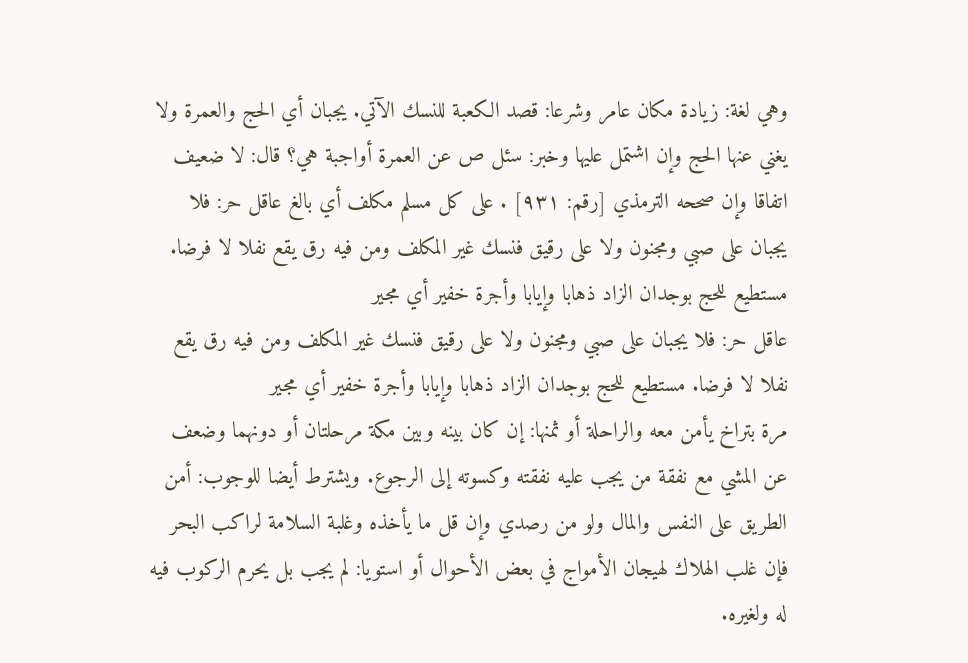وهي لغة: زيادة مكان عامر وشرعا: قصد الكعبة للنسك الآتي. يجبان أي الحج والعمرة ولا يغني عنها الحج وإن اشتمل عليها وخبر: سئل ص عن العمرة أواجبة هي؟ قال: لا ضعيف اتفاقا وإن صححه الترمذي [رقم: ٩٣١] . على كل مسلم مكلف أي بالغ عاقل حر: فلا يجبان على صبي ومجنون ولا على رقيق فنسك غير المكلف ومن فيه رق يقع نفلا لا فرضا. مستطيع للحج بوجدان الزاد ذهابا وإيابا وأجرة خفير أي مجير
عاقل حر: فلا يجبان على صبي ومجنون ولا على رقيق فنسك غير المكلف ومن فيه رق يقع نفلا لا فرضا. مستطيع للحج بوجدان الزاد ذهابا وإيابا وأجرة خفير أي مجير
مرة بتراخ يأمن معه والراحلة أو ثمنها: إن كان بينه وبين مكة مرحلتان أو دونهما وضعف عن المشي مع نفقة من يجب عليه نفقته وكسوته إلى الرجوع. ويشترط أيضا للوجوب: أمن الطريق على النفس والمال ولو من رصدي وإن قل ما يأخذه وغلبة السلامة لراكب البحر فإن غلب الهلاك لهيجان الأمواج في بعض الأحوال أو استويا: لم يجب بل يحرم الركوب فيه له ولغيره.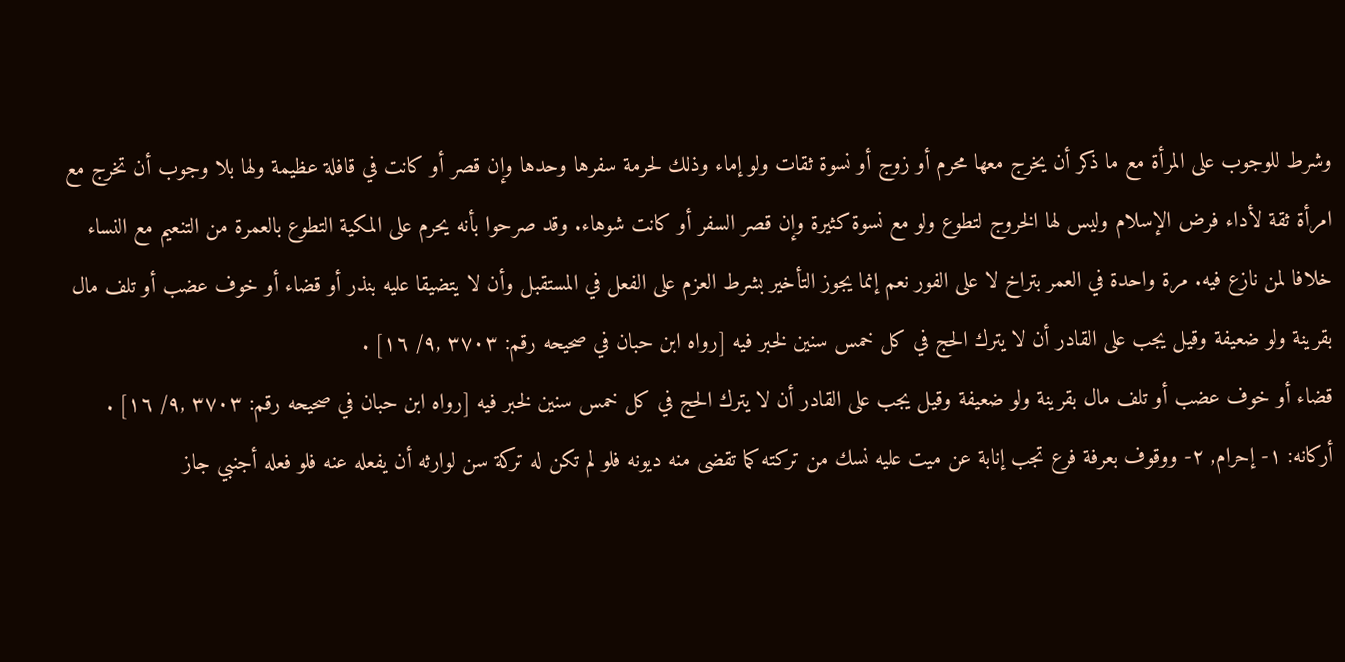وشرط للوجوب على المرأة مع ما ذكر أن يخرج معها محرم أو زوج أو نسوة ثقات ولو إماء وذلك لحرمة سفرها وحدها وإن قصر أو كانت في قافلة عظيمة ولها بلا وجوب أن تخرج مع امرأة ثقة لأداء فرض الإسلام وليس لها الخروج لتطوع ولو مع نسوة كثيرة وإن قصر السفر أو كانت شوهاء. وقد صرحوا بأنه يحرم على المكية التطوع بالعمرة من التنعيم مع النساء خلافا لمن نازع فيه. مرة واحدة في العمر بتراخ لا على الفور نعم إنما يجوز التأخير بشرط العزم على الفعل في المستقبل وأن لا يتضيقا عليه بنذر أو قضاء أو خوف عضب أو تلف مال بقرينة ولو ضعيفة وقيل يجب على القادر أن لا يترك الحج في كل خمس سنين لخبر فيه [رواه ابن حبان في صحيحه رقم: ٣٧٠٣ ,٩/ ١٦] .
قضاء أو خوف عضب أو تلف مال بقرينة ولو ضعيفة وقيل يجب على القادر أن لا يترك الحج في كل خمس سنين لخبر فيه [رواه ابن حبان في صحيحه رقم: ٣٧٠٣ ,٩/ ١٦] .
أركانه: ١- إحرام, ٢- ووقوف بعرفة فرع تجب إنابة عن ميت عليه نسك من تركته كما تقضى منه ديونه فلو لم تكن له تركة سن لوارثه أن يفعله عنه فلو فعله أجنبي جاز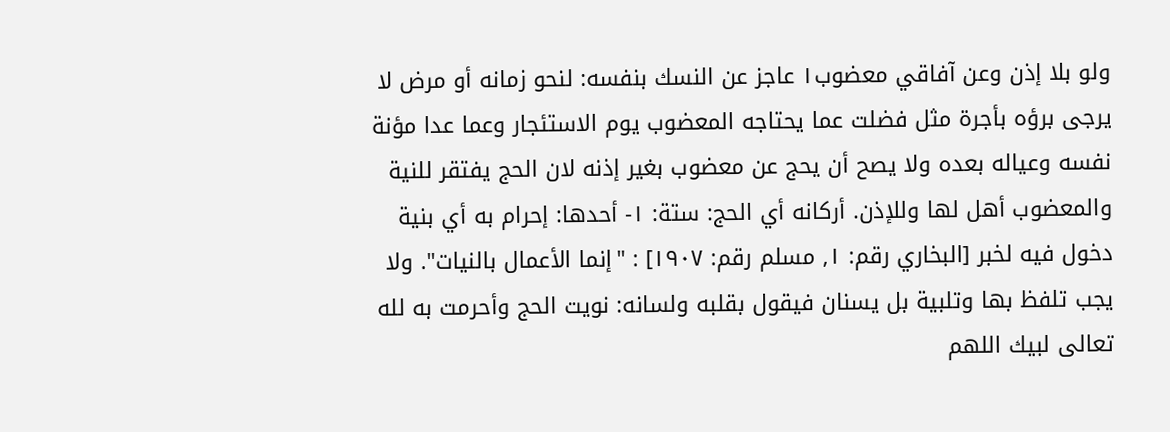ولو بلا إذن وعن آفاقي معضوب١ عاجز عن النسك بنفسه: لنحو زمانه أو مرض لا يرجى برؤه بأجرة مثل فضلت عما يحتاجه المعضوب يوم الاستئجار وعما عدا مؤنة نفسه وعياله بعده ولا يصح أن يحج عن معضوب بغير إذنه لان الحج يفتقر للنية والمعضوب أهل لها وللإذن. أركانه أي الحج: ستة: ١- أحدها: إحرام به أي بنية دخول فيه لخبر [البخاري رقم: ١, مسلم رقم: ١٩٠٧] : "إنما الأعمال بالنيات". ولا يجب تلفظ بها وتلبية بل يسنان فيقول بقلبه ولسانه: نويت الحج وأحرمت به لله تعالى لبيك اللهم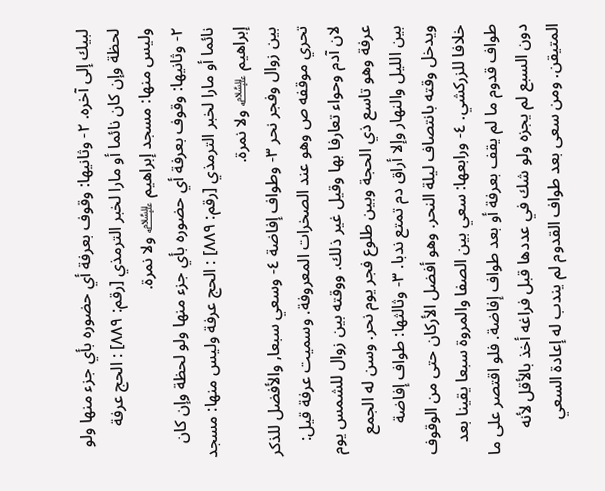لبيك إلى آخره. ٢- وثانيها: وقوف بعرفة أي حضوره بأي جزء منها ولو لحظة وإن كان نائما أو مارا لخبر الترمذي [رقم: ٨٨٩] : الحج عرفة وليس منها: مسجد إبراهيم ﵇ ولا نمرة.
٢- وثانيها: وقوف بعرفة أي حضوره بأي جزء منها ولو لحظة وإن كان نائما أو مارا لخبر الترمذي [رقم: ٨٨٩] : الحج عرفة وليس منها: مسجد إبراهيم ﵇ ولا نمرة.
بين زوال وفجر نحر ٣- وطواف إفاضة ٤- وسعي سبعا, والأفضل للذكر تحري موقفه ص وهو عند الصخرات المعروفة. وسميت عرفة قيل: لان آدم وحواء تعارفا بها وقيل غير ذلك. ووقته بين زوال للشمس يوم عرفة وهو تاسع ذي الحجة وبين طلوع فجر يوم نحر. وسن له الجمع بين الليل والنهار وإلا أراق دم تمتع ندبا. ٣- وثالثها: طواف إفاضة ويدخل وقته بانتصاف ليلة النحر. وهو أفضل الأركان حتى من الوقوف خلافا للزركشي. ٤- ورابعها: سعي بين الصفا والمروة سبعا يقينا بعد طواف قدوم ما لم يقف بعرفة أو بعد طواف إفاضة. فلو اقتصر على ما دون السبع لم يجزه ولو شك في عددها قبل فراغه أخذ بالأقل لأنه المتيقن. ومن سعى بعد طواف القدوم لم يندب له إعادة السعي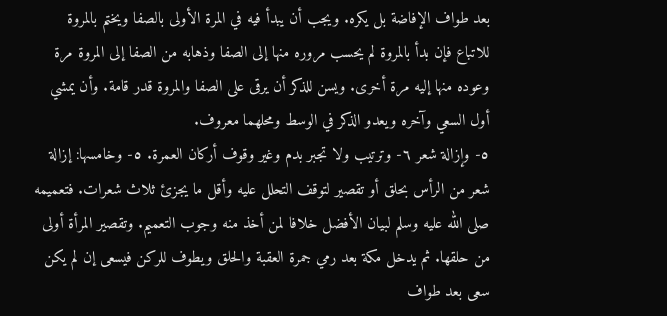بعد طواف الإفاضة بل يكره. ويجب أن يبدأ فيه في المرة الأولى بالصفا ويختم بالمروة للاتباع فإن بدأ بالمروة لم يحسب مروره منها إلى الصفا وذهابه من الصفا إلى المروة مرة وعوده منها إليه مرة أخرى. ويسن للذكر أن يرقى على الصفا والمروة قدر قامة. وأن يمشي أول السعي وآخره ويعدو الذكر في الوسط ومحلهما معروف.
٥- وإزالة شعر ٦- وترتيب ولا تجبر بدم وغير وقوف أركان العمرة. ٥- وخامسها: إزالة شعر من الرأس بحلق أو تقصير لتوقف التحلل عليه وأقل ما يجزئ ثلاث شعرات. فتعميمه صلى الله عليه وسلم لبيان الأفضل خلافا لمن أخذ منه وجوب التعميم. وتقصير المرأة أولى من حلقها. ثم يدخل مكة بعد رمي جمرة العقبة والحلق ويطوف للركن فيسعى إن لم يكن سعى بعد طواف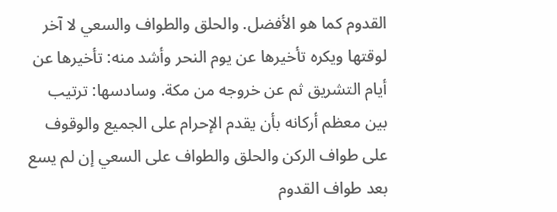القدوم كما هو الأفضل. والحلق والطواف والسعي لا آخر لوقتها ويكره تأخيرها عن يوم النحر وأشد منه: تأخيرها عن أيام التشريق ثم عن خروجه من مكة. وسادسها: ترتيب بين معظم أركانه بأن يقدم الإحرام على الجميع والوقوف على طواف الركن والحلق والطواف على السعي إن لم يسع بعد طواف القدوم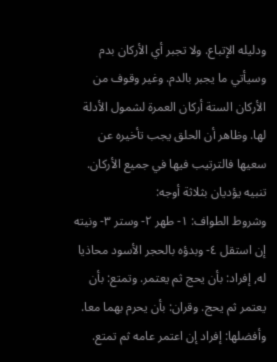ودليله الإتباع. ولا تجبر أي الأركان بدم وسيأتي ما يجبر بالدم. وغير وقوف من الأركان الستة أركان العمرة لشمول الأدلة لها. وظاهر أن الحلق يجب تأخيره عن سعيها فالترتيب فيها في جميع الأركان. تنبيه يؤديان بثلاثة أوجه:
وشروط الطواف: ١- طهر ٢- وستر ٣- ونيته إن استقل ٤- وبدؤه بالحجر الأسود محاذيا له, إفراد: بأن يحج ثم يعتمر. وتمتع: بأن يعتمر ثم يحج. وقران: بأن يحرم بهما معا. وأفضلها: إفراد إن اعتمر عامه ثم تمتع.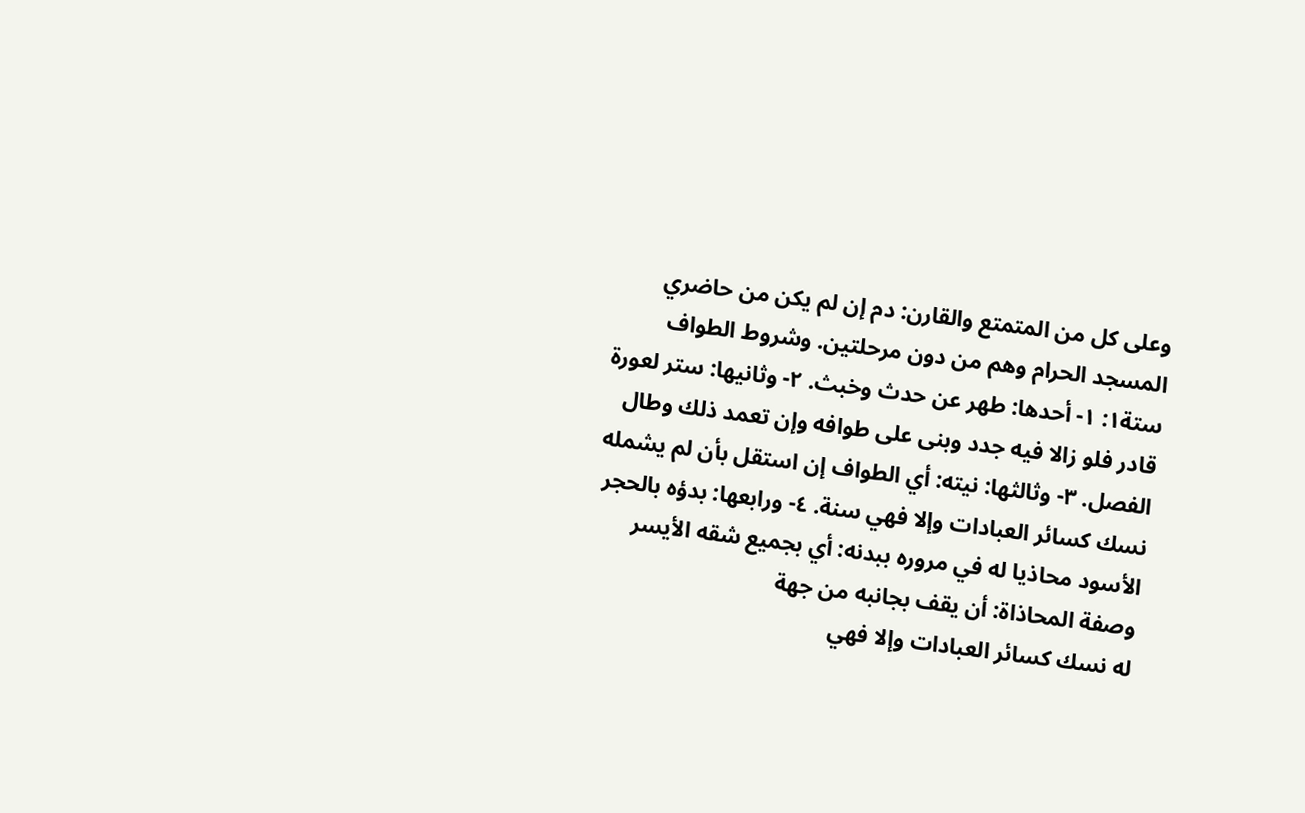وعلى كل من المتمتع والقارن: دم إن لم يكن من حاضري المسجد الحرام وهم من دون مرحلتين. وشروط الطواف ستة١: ١- أحدها: طهر عن حدث وخبث. ٢- وثانيها: ستر لعورة قادر فلو زالا فيه جدد وبنى على طوافه وإن تعمد ذلك وطال الفصل. ٣- وثالثها: نيته: أي الطواف إن استقل بأن لم يشمله نسك كسائر العبادات وإلا فهي سنة. ٤- ورابعها: بدؤه بالحجر الأسود محاذيا له في مروره ببدنه: أي بجميع شقه الأيسر وصفة المحاذاة: أن يقف بجانبه من جهة
له نسك كسائر العبادات وإلا فهي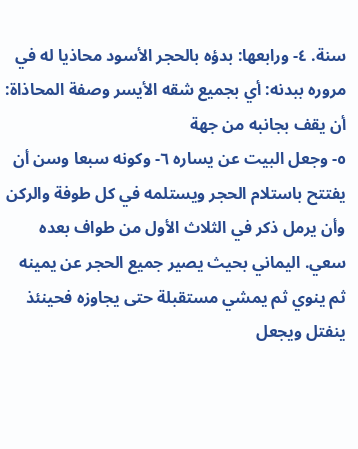سنة. ٤- ورابعها: بدؤه بالحجر الأسود محاذيا له في مروره ببدنه: أي بجميع شقه الأيسر وصفة المحاذاة: أن يقف بجانبه من جهة
٥- وجعل البيت عن يساره ٦- وكونه سبعا وسن أن يفتتح باستلام الحجر ويستلمه في كل طوفة والركن وأن يرمل ذكر في الثلاث الأول من طواف بعده سعي. اليماني بحيث يصير جميع الحجر عن يمينه ثم ينوي ثم يمشي مستقبلة حتى يجاوزه فحينئذ ينفتل ويجعل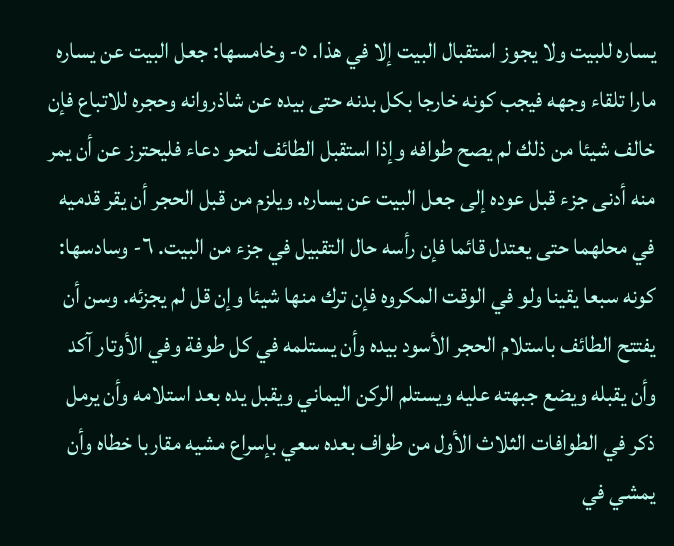يساره للبيت ولا يجوز استقبال البيت إلا في هذا. ٥- وخامسها: جعل البيت عن يساره مارا تلقاء وجهه فيجب كونه خارجا بكل بدنه حتى بيده عن شاذروانه وحجره للاتباع فإن خالف شيئا من ذلك لم يصح طوافه وإذا استقبل الطائف لنحو دعاء فليحترز عن أن يمر منه أدنى جزء قبل عوده إلى جعل البيت عن يساره. ويلزم من قبل الحجر أن يقر قدميه في محلهما حتى يعتدل قائما فإن رأسه حال التقبيل في جزء من البيت. ٦- وسادسها: كونه سبعا يقينا ولو في الوقت المكروه فإن ترك منها شيئا وإن قل لم يجزئه. وسن أن يفتتح الطائف باستلام الحجر الأسود بيده وأن يستلمه في كل طوفة وفي الأوتار آكد وأن يقبله ويضع جبهته عليه ويستلم الركن اليماني ويقبل يده بعد استلامه وأن يرمل ذكر في الطوافات الثلاث الأول من طواف بعده سعي بإسراع مشيه مقاربا خطاه وأن يمشي في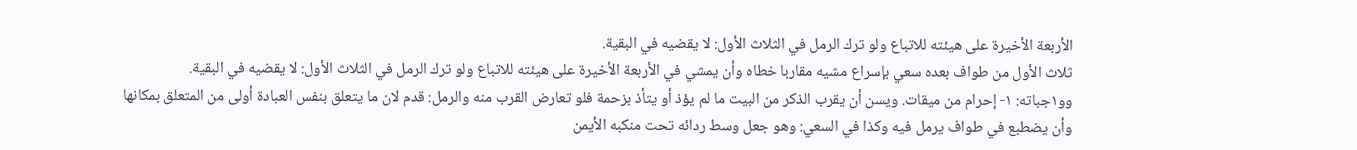الأربعة الأخيرة على هيئته للاتباع ولو ترك الرمل في الثلاث الأول: لا يقضيه في البقية.
ثلاث الأول من طواف بعده سعي بإسراع مشيه مقاربا خطاه وأن يمشي في الأربعة الأخيرة على هيئته للاتباع ولو ترك الرمل في الثلاث الأول: لا يقضيه في البقية.
وو١جباته: ١- إحرام من ميقات. ويسن أن يقرب الذكر من البيت ما لم يؤذ أو يتأذ بزحمة فلو تعارض القرب منه والرمل: قدم لان ما يتعلق بنفس العبادة أولى من المتعلق بمكانها وأن يضطبع في طواف يرمل فيه وكذا في السعي: وهو جعل وسط ردائه تحت منكبه الأيمن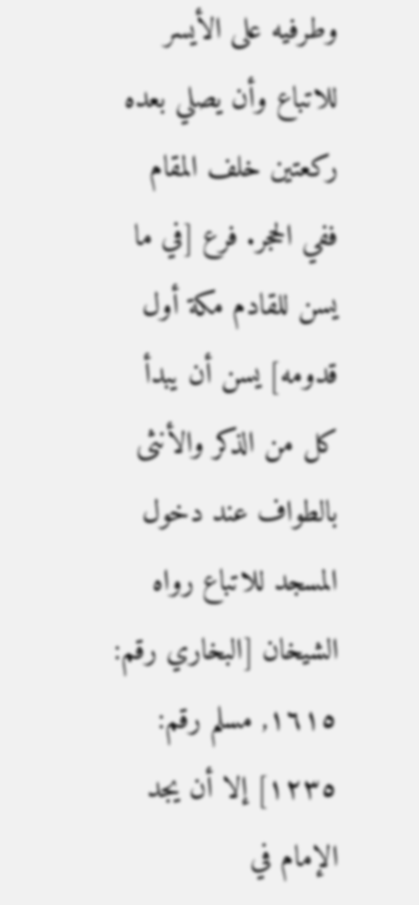وطرفيه على الأيسر للاتباع وأن يصلي بعده ركعتين خلف المقام ففي الحجر. فرع [في ما يسن للقادم مكة أول قدومه] يسن أن يبدأ كل من الذكر والأنثى بالطواف عند دخول المسجد للاتباع رواه الشيخان [البخاري رقم: ١٦١٥, مسلم رقم: ١٢٣٥] إلا أن يجد الإمام في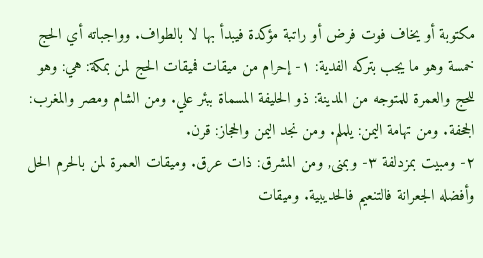مكتوبة أو يخاف فوت فرض أو راتبة مؤكدة فيبدأ بها لا بالطواف. وواجباته أي الحج خمسة وهو ما يجب بتركه الفدية: ١- إحرام من ميقات فميقات الحج لمن بمكة: هي: وهو للحج والعمرة للمتوجه من المدينة: ذو الحليفة المسماة ببئر علي. ومن الشام ومصر والمغرب: الجحفة. ومن تهامة اليمن: يلملم. ومن نجد اليمن والحجاز: قرن.
٢- ومبيت بمزدلفة ٣- وبمنى, ومن المشرق: ذات عرق. وميقات العمرة لمن بالحرم الحل وأفضله الجعرانة فالتنعيم فالحديبية. وميقات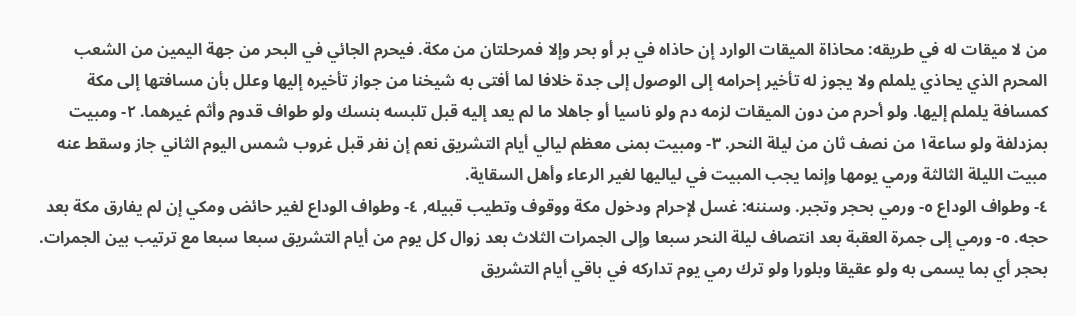من لا ميقات له في طريقه: محاذاة الميقات الوارد إن حاذاه في بر أو بحر وإلا فمرحلتان من مكة. فيحرم الجائي في البحر من جهة اليمين من الشعب المحرم الذي يحاذي يلملم ولا يجوز له تأخير إحرامه إلى الوصول إلى جدة خلافا لما أفتى به شيخنا من جواز تأخيره إليها وعلل بأن مسافتها إلى مكة كمسافة يلملم إليها. ولو أحرم من دون الميقات لزمه دم ولو ناسيا أو جاهلا ما لم يعد إليه قبل تلبسه بنسك ولو طواف قدوم وأثم غيرهما. ٢- ومبيت بمزدلفة ولو ساعة١ من نصف ثان من ليلة النحر. ٣- ومبيت بمنى معظم ليالي أيام التشريق نعم إن نفر قبل غروب شمس اليوم الثاني جاز وسقط عنه مبيت الليلة الثالثة ورمي يومها وإنما يجب المبيت في لياليها لغير الرعاء وأهل السقاية.
٤- وطواف الوداع ٥- ورمي بحجر وتجبر. وسننه: غسل لإحرام ودخول مكة ووقوف وتطيب قبيله, ٤- وطواف الوداع لغير حائض ومكي إن لم يفارق مكة بعد حجه. ٥- ورمي إلى جمرة العقبة بعد انتصاف ليلة النحر سبعا وإلى الجمرات الثلاث بعد زوال كل يوم من أيام التشريق سبعا سبعا مع ترتيب بين الجمرات. بحجر أي بما يسمى به ولو عقيقا وبلورا ولو ترك رمي يوم تداركه في باقي أيام التشريق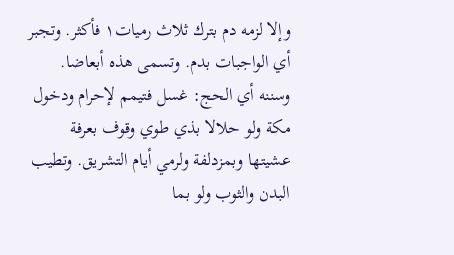وإلا لزمه دم بترك ثلاث رميات١ فأكثر. وتجبر أي الواجبات بدم. وتسمى هذه أبعاضا. وسننه أي الحج: غسل فتيمم لإحرام ودخول مكة ولو حلالا بذي طوي وقوف بعرفة عشيتها وبمزدلفة ولرمي أيام التشريق. وتطيب البدن والثوب ولو بما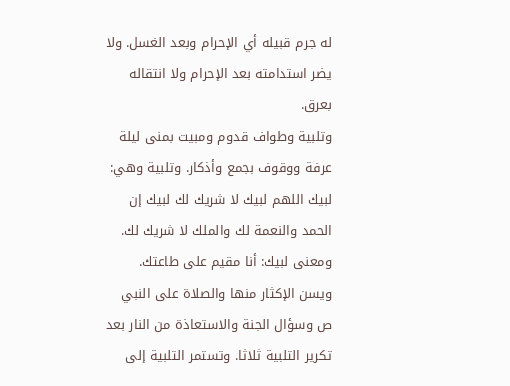له جرم قبيله أي الإحرام وبعد الغسل. ولا يضر استدامته بعد الإحرام ولا انتقاله بعرق.
وتلبية وطواف قدوم ومبيت بمنى ليلة عرفة ووقوف بجمع وأذكار. وتلبية وهي: لبيك اللهم لبيك لا شريك لك لبيك إن الحمد والنعمة لك والملك لا شريك لك. ومعنى لبيك: أنا مقيم على طاعتك. ويسن الإكثار منها والصلاة على النبي ص وسؤال الجنة والاستعاذة من النار بعد تكرير التلبية ثلاثا. وتستمر التلبية إلى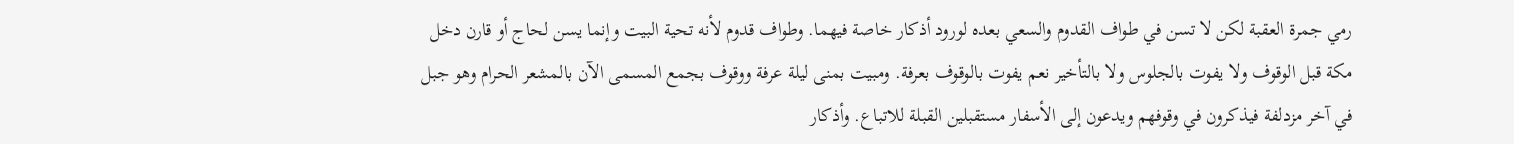رمي جمرة العقبة لكن لا تسن في طواف القدوم والسعي بعده لورود أذكار خاصة فيهما. وطواف قدوم لأنه تحية البيت وإنما يسن لحاج أو قارن دخل مكة قبل الوقوف ولا يفوت بالجلوس ولا بالتأخير نعم يفوت بالوقوف بعرفة. ومبيت بمنى ليلة عرفة ووقوف بجمع المسمى الآن بالمشعر الحرام وهو جبل في آخر مزدلفة فيذكرون في وقوفهم ويدعون إلى الأسفار مستقبلين القبلة للاتباع. وأذكار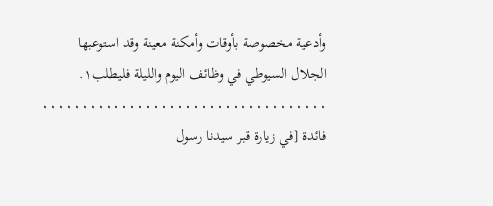وأدعية مخصوصة بأوقات وأمكنة معينة وقد استوعبها الجلال السيوطي في وظائف اليوم والليلة فليطلب١.
٠٠٠٠٠٠٠٠٠٠٠٠٠٠٠٠٠٠٠٠٠٠٠٠٠٠٠٠٠٠٠٠٠٠٠٠ فائدة [في زيارة قبر سيدنا رسول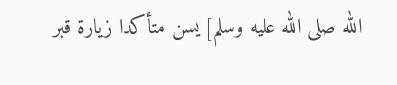الله صلى الله عليه وسلم] يسن متأكدا زيارة قبر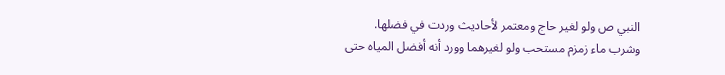النبي ص ولو لغير حاج ومعتمر لأحاديث وردت في فضلها. وشرب ماء زمزم مستحب ولو لغيرهما وورد أنه أفضل المياه حتى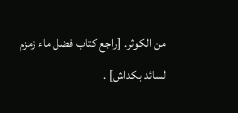من الكوثر. [راجع كتاب فضل ماء زمزم لسائد بكداش] .